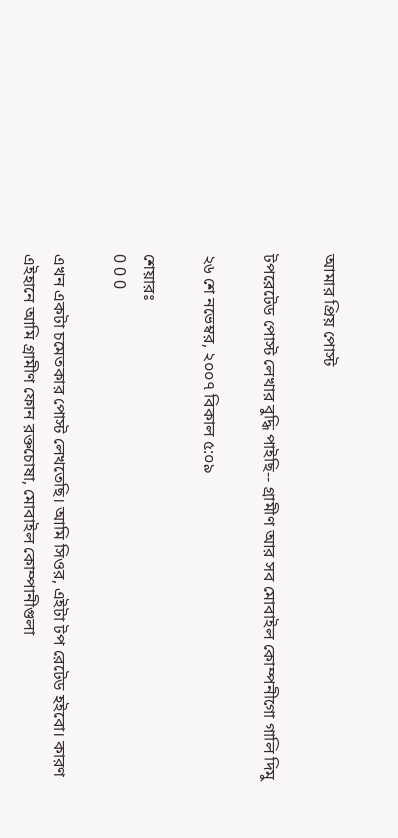আমার প্রিয় পোস্ট

টপরেটেড পোস্ট লেখার বুদ্ধি পাইছি-- গ্রামীণ আর সব মোবাইল কোম্পনীগো গালি দিমু

২৬ শে নভেম্বর, ২০০৭ বিকাল ৫:০৯

শেয়ারঃ
0 0 0

এখন একটা চমেতকার পোস্ট লেখতেছি। আমি সিওর, এইটা টপ রেটেড হইবো। কারণ এইহানে আমি গ্রামীণ ফোন রক্তচোষা, মোবাইল কোম্পানীগুলা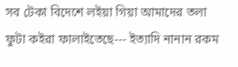সব টেকা বিদেশে লইয়া গিয়া আমাদের তলা ফুটা কইরা ফালাইতেছে--- ইত্যাদি নানান রকম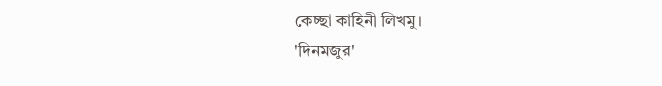কেচ্ছা কাহিনী লিখমু।
'দিনমজুর'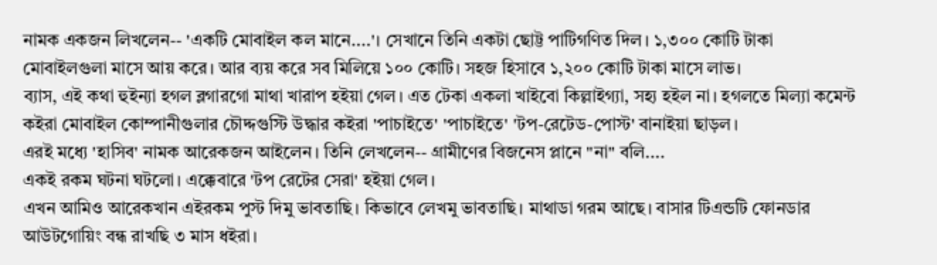নামক একজন লিখলেন-- 'একটি মোবাইল কল মানে....'। সেখানে তিনি একটা ছোট্ট পাটিগণিত দিল। ১,৩০০ কোটি টাকা মোবাইলগুলা মাসে আয় করে। আর ব্যয় করে সব মিলিয়ে ১০০ কোটি। সহজ হিসাবে ১,২০০ কোটি টাকা মাসে লাভ।
ব্যাস, এই কথা হুইন্যা হগল ব্লগারগো মাথা খারাপ হইয়া গেল। এত টেকা একলা খাইবো কিল্লাইগ্যা, সহ্য হইল না। হগলতে মিল্যা কমেন্ট কইরা মোবাইল কোম্পানীগুলার চৌদ্দগুস্টি উদ্ধার কইরা 'পাচাইতে' 'পাচাইতে' 'টপ-রেটেড-পোস্ট' বানাইয়া ছাড়ল।
এরই মধ্যে 'হাসিব' নামক আরেকজন আইলেন। তিনি লেখলেন-- গ্রামীণের বিজনেস প্লানে "না" বলি....
একই রকম ঘটনা ঘটলো। এক্কেবারে 'টপ রেটের সেরা' হইয়া গেল।
এখন আমিও আরেকখান এইরকম পুস্ট দিমু ভাবতাছি। কিভাবে লেখমু ভাবতাছি। মাথাডা গরম আছে। বাসার টিএন্ডটি ফোনডার আউটগোয়িং বন্ধ রাখছি ৩ মাস ধইরা।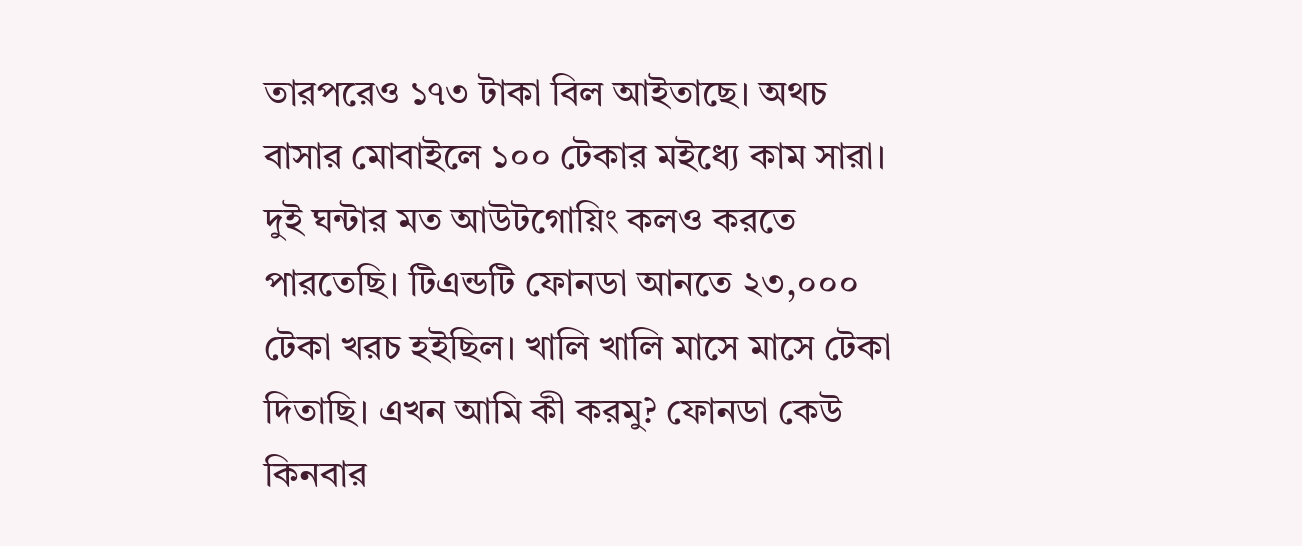তারপরেও ১৭৩ টাকা বিল আইতাছে। অথচ বাসার মোবাইলে ১০০ টেকার মইধ্যে কাম সারা। দুই ঘন্টার মত আউটগোয়িং কলও করতে পারতেছি। টিএন্ডটি ফোনডা আনতে ২৩,০০০ টেকা খরচ হইছিল। খালি খালি মাসে মাসে টেকা দিতাছি। এখন আমি কী করমু? ফোনডা কেউ কিনবার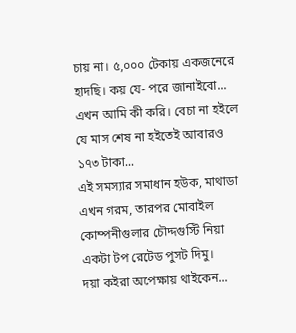চায় না। ৫,০০০ টেকায় একজনেরে হাদছি। কয় যে- পরে জানাইবো... এখন আমি কী করি। বেচা না হইলে যে মাস শেষ না হইতেই আবারও ১৭৩ টাকা...
এই সমস্যার সমাধান হউক, মাথাডা এখন গরম, তারপর মোবাইল কোম্পনীগুলার চৌদ্দগুস্টি নিয়া একটা টপ রেটেড পুসট দিমু।
দয়া কইরা অপেক্ষায় থাইকেন...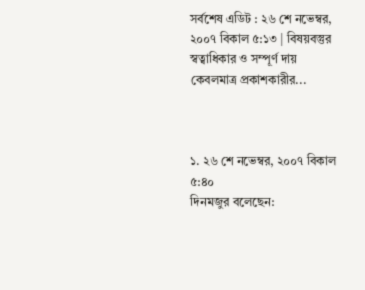সর্বশেষ এডিট : ২৬ শে নভেম্বর, ২০০৭ বিকাল ৫:১৩ | বিষয়বস্তুর স্বত্বাধিকার ও সম্পূর্ণ দায় কেবলমাত্র প্রকাশকারীর...



১. ২৬ শে নভেম্বর, ২০০৭ বিকাল ৫:৪০
দিনমজুর বলেছেন: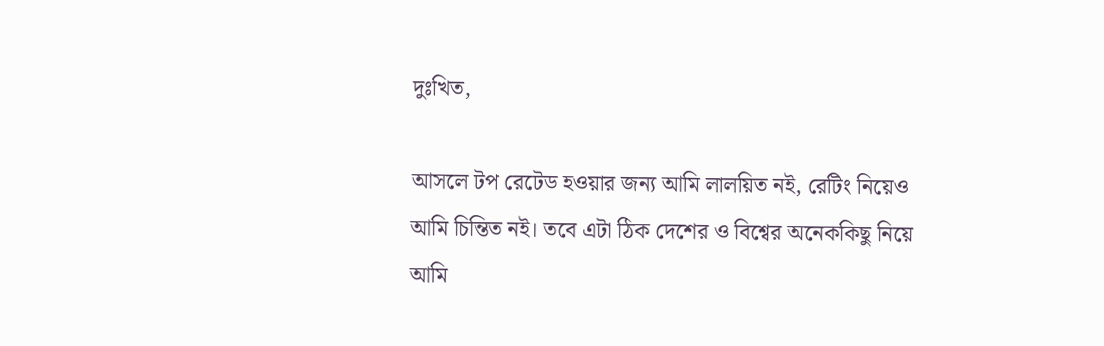দুঃখিত,

আসলে টপ রেটেড হওয়ার জন্য আমি লালয়িত নই, রেটিং নিয়েও আমি চিন্তিত নই। তবে এটা ঠিক দেশের ও বিশ্বের অনেককিছু নিয়ে আমি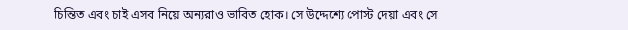চিন্তিত এবং চাই এসব নিয়ে অন্যরাও ভাবিত হোক। সে উদ্দেশ্যে পোস্ট দেয়া এবং সে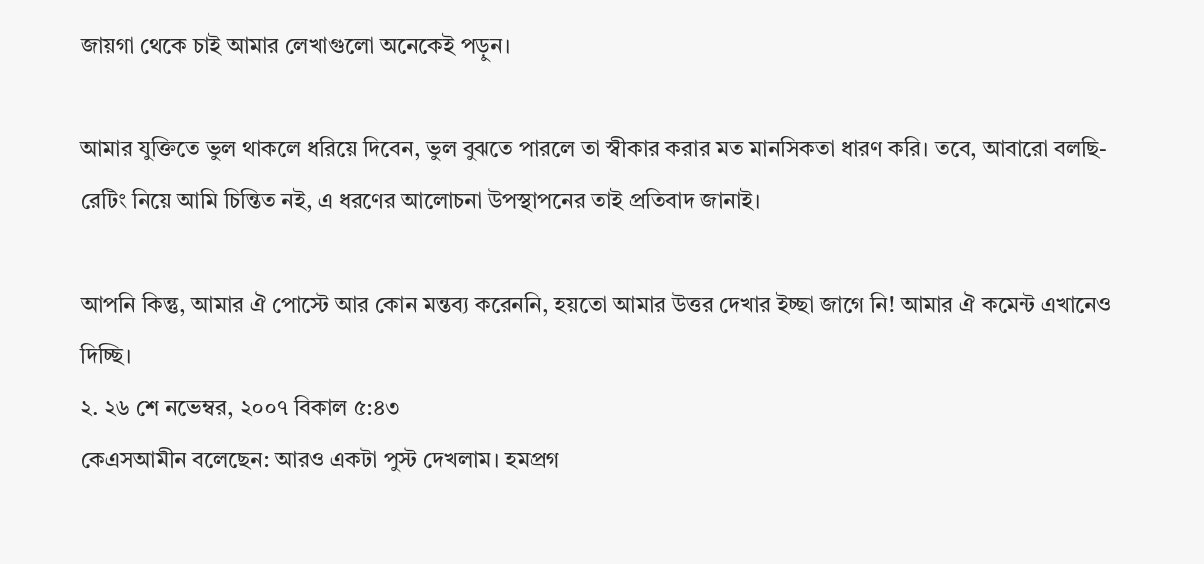জায়গা থেকে চাই আমার লেখাগুলো অনেকেই পড়ুন।

আমার যুক্তিতে ভুল থাকলে ধরিয়ে দিবেন, ভুল বুঝতে পারলে তা স্বীকার করার মত মানসিকতা ধারণ করি। তবে, আবারো বলছি- রেটিং নিয়ে আমি চিন্তিত নই, এ ধরণের আলোচনা উপস্থাপনের তাই প্রতিবাদ জানাই।

আপনি কিন্তু, আমার ঐ পোস্টে আর কোন মন্তব্য করেননি, হয়তো আমার উত্তর দেখার ইচ্ছা জাগে নি! আমার ঐ কমেন্ট এখানেও দিচ্ছি।
২. ২৬ শে নভেম্বর, ২০০৭ বিকাল ৫:৪৩
কেএসআমীন বলেছেন: আরও একটা পুস্ট দেখলাম। হমপ্রগ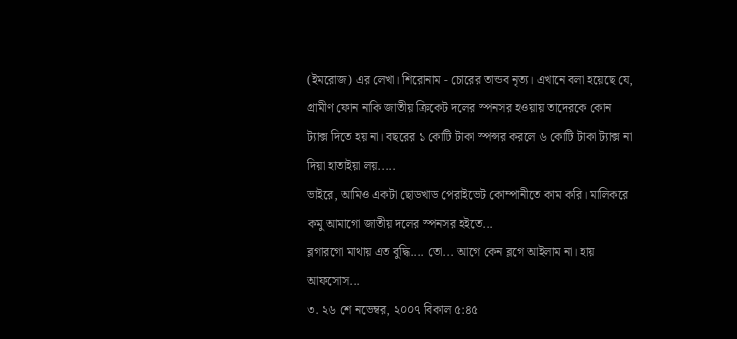(ইমরোজ) এর লেখা। শিরোনাম - চোরের তান্ডব নৃত্য। এখানে বলা হয়েছে যে, গ্রামীণ ফোন নাকি জাতীয় ক্রিকেট দলের স্পনসর হওয়ায় তাদেরকে কোন ট্যাক্স দিতে হয় না। বছরের ১ কোটি টাকা স্পন্সর করলে ৬ কোটি টাকা ট্যাক্স না দিয়া হাতাইয়া লয়.....
ভাইরে, আমিও একটা ছোডখাড পেরাইভেট কোম্পানীতে কাম করি। মালিকরে কমু আমাগো জাতীয় দলের স্পনসর হইতে...
ব্লগারগো মাথায় এত বুদ্ধি.... তো... আগে কেন ব্লগে আইলাম না। হায় আফসোস...
৩. ২৬ শে নভেম্বর, ২০০৭ বিকাল ৫:৪৫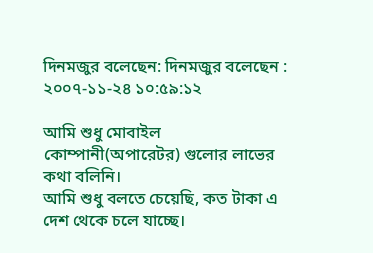দিনমজুর বলেছেন: দিনমজুর বলেছেন :
২০০৭-১১-২৪ ১০:৫৯:১২

আমি শুধু মোবাইল কোম্পানী(অপারেটর) গুলোর লাভের কথা বলিনি।
আমি শুধু বলতে চেয়েছি, কত টাকা এ দেশ থেকে চলে যাচ্ছে।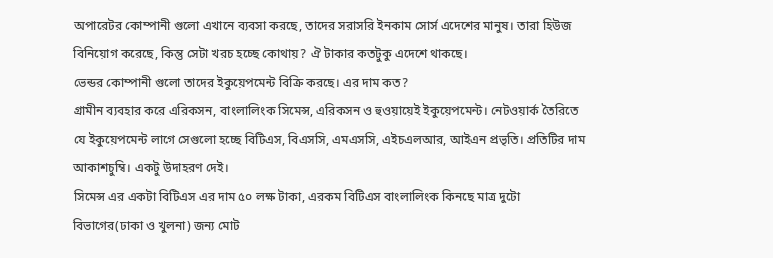অপারেটর কোম্পানী গুলো এখানে ব্যবসা করছে, তাদের সরাসরি ইনকাম সোর্স এদেশের মানুষ। তারা হিউজ বিনিয়োগ করেছে, কিন্তু সেটা খরচ হচ্ছে কোথায়? ঐ টাকার কতটুকু এদেশে থাকছে।
ভেন্ডর কোম্পানী গুলো তাদের ইকুয়েপমেন্ট বিক্রি করছে। এর দাম কত?
গ্রামীন ব্যবহার করে এরিকসন, বাংলালিংক সিমেন্স, এরিকসন ও হুওয়ায়েই ইকুয়েপমেন্ট। নেটওয়ার্ক তৈরিতে যে ইকুয়েপমেন্ট লাগে সেগুলো হচ্ছে বিটিএস, বিএসসি, এমএসসি, এইচএলআর, আইএন প্রভৃতি। প্রতিটির দাম আকাশচুম্বি। একটু উদাহরণ দেই।
সিমেন্স এর একটা বিটিএস এর দাম ৫০ লক্ষ টাকা, এরকম বিটিএস বাংলালিংক কিনছে মাত্র দুটো বিভাগের(ঢাকা ও খুলনা) জন্য মোট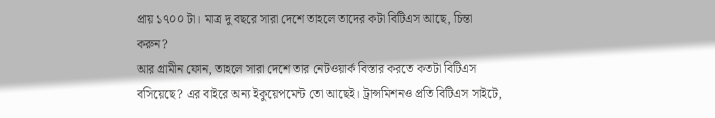প্রায় ১৭০০ টা। মাত্র দু বছরে সারা দেশে তাহলে তাদের কটা বিটিএস আছে, চিন্তা করুন?
আর গ্রামীন ফোন, তাহলে সারা দেশে তার নেটওয়ার্ক বিস্তার করতে কতটা বিটিএস বসিয়েছে? এর বাইরে অন্য ইকুয়েপমেন্ট তো আছেই। ট্রান্সমিশনও প্রতি বিটিএস সাইটে,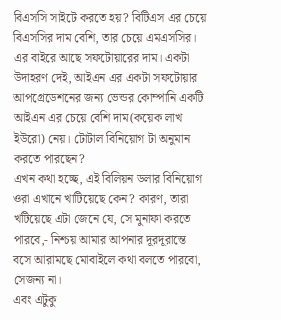বিএসসি সাইটে করতে হয়? বিটিএস এর চেয়ে বিএসসির দাম বেশি, তার চেয়ে এমএসসির। এর বাইরে আছে সফটোয়ারের দাম। একটা উদাহরণ দেই, আইএন এর একটা সফটোয়ার আপগ্রেডেশনের জন্য ভেন্ডর কোম্পানি একটি আইএন এর চেয়ে বেশি দাম(কয়েক লাখ ইউরো) নেয়। টোটাল বিনিয়োগ টা অনুমান করতে পারছেন?
এখন কথা হচ্ছে, এই বিলিয়ন ডলার বিনিয়োগ ওরা এখানে খাটিয়েছে কেন? কারণ, তারা খটিয়েছে এটা জেনে যে, সে মুনাফা করতে পারবে,- নিশ্চয় আমার আপনার দূরদূরান্তে বসে আরামছে মোবাইলে কথা বলতে পারবো, সেজন্য না।
এবং এটুকু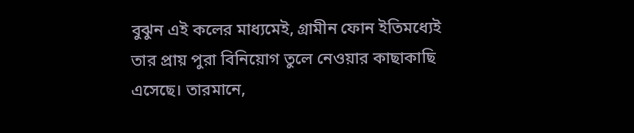বুঝুন এই কলের মাধ্যমেই, গ্রামীন ফোন ইতিমধ্যেই তার প্রায় পুরা বিনিয়োগ তুলে নেওয়ার কাছাকাছি এসেছে। তারমানে,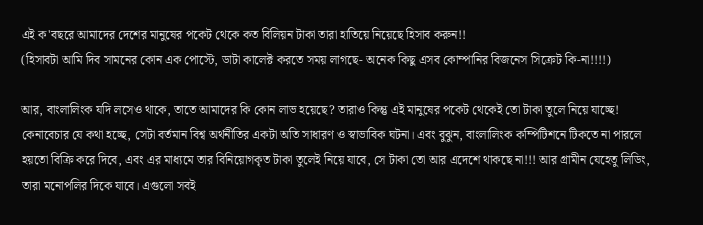এই ক'বছরে আমাদের দেশের মানুষের পকেট থেকে কত বিলিয়ন টাকা তারা হাতিয়ে নিয়েছে হিসাব করুন!!
(হিসাবটা আমি দিব সামনের কোন এক পোস্টে, ডাটা কালেক্ট করতে সময় লাগছে- অনেক কিছু এসব কোম্পানির বিজনেস সিক্রেট কি-না!!!!)

আর, বাংলালিংক যদি লসেও থাকে, তাতে আমাদের কি কোন লাভ হয়েছে? তারাও কিন্তু এই মানুষের পকেট থেকেই তো টাকা তুলে নিয়ে যাচ্ছে!
কেনাবেচার যে কথা হচ্ছে, সেটা বর্তমান বিশ্ব অর্থনীতির একটা অতি সাধারণ ও স্বাভাবিক ঘটনা। এবং বুঝুন, বাংলালিংক কম্পিটিশনে টিকতে না পারলে হয়তো বিক্রি করে দিবে, এবং এর মাধ্যমে তার বিনিয়োগকৃত টাকা তুলেই নিয়ে যাবে, সে টাকা তো আর এদেশে থাকছে না!!! আর গ্রামীন যেহেতু লিডিং, তারা মনোপলির দিকে যাবে। এগুলো সবই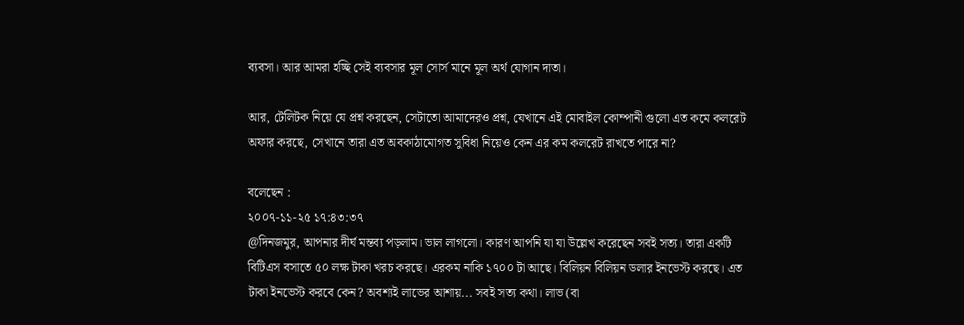ব্যবসা। আর আমরা হচ্ছি সেই ব্যবসার মূল সোর্স মানে মূল অর্থ যোগান দাতা।

আর, টেলিটক নিয়ে যে প্রশ্ন করছেন, সেটাতো আমাদেরও প্রশ্ন, যেখানে এই মোবাইল কোম্পানী গুলো এত কমে কলরেট অফার করছে, সেখানে তারা এত অবকাঠামোগত সুবিধা নিয়েও কেন এর কম কলরেট রাখতে পারে না?

বলেছেন :
২০০৭-১১-২৫ ১৭:৪৩:৩৭
@দিনজমুর, আপনার দীর্ঘ মন্তব্য পড়লাম। ভাল লাগলো। কারণ আপনি যা যা উল্লেখ করেছেন সবই সত্য। তারা একটি বিটিএস বসাতে ৫০ লক্ষ টাকা খরচ করছে। এরকম নাকি ১৭০০ টা আছে। বিলিয়ন বিলিয়ন ডলার ইনভেস্ট করছে। এত টাকা ইনভেস্ট করবে কেন? অবশ্যই লাভের আশায়... সবই সত্য কথা। লাভ (বা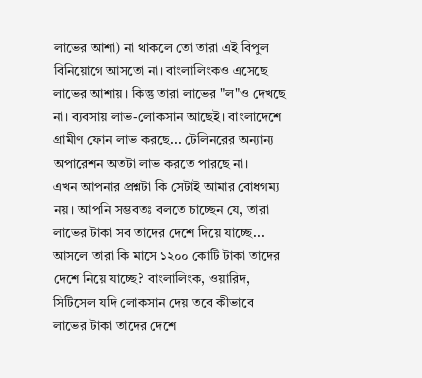লাভের আশা) না থাকলে তো তারা এই বিপুল বিনিয়োগে আসতো না। বাংলালিংকও এসেছে লাভের আশায়। কিন্তু তারা লাভের "ল"ও দেখছে না। ব্যবসায় লাভ-লোকসান আছেই। বাংলাদেশে গ্রামীণ ফোন লাভ করছে... টেলিনরের অন্যান্য অপারেশন অতটা লাভ করতে পারছে না।
এখন আপনার প্রশ্নটা কি সেটাই আমার বোধগম্য নয়। আপনি সম্ভবতঃ বলতে চাচ্ছেন যে, তারা লাভের টাকা সব তাদের দেশে দিয়ে যাচ্ছে...
আসলে তারা কি মাসে ১২০০ কোটি টাকা তাদের দেশে নিয়ে যাচ্ছে? বাংলালিংক, ওয়ারিদ, সিটিসেল যদি লোকসান দেয় তবে কীভাবে লাভের টাকা তাদের দেশে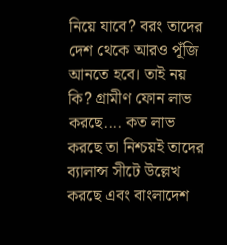নিয়ে যাবে? বরং তাদের দেশ থেকে আরও পূঁজি আনতে হবে। তাই নয় কি? গ্রামীণ ফোন লাভ করছে.... কত লাভ করছে তা নিশ্চয়ই তাদের ব্যালান্স সীটে উল্লেখ করছে এবং বাংলাদেশ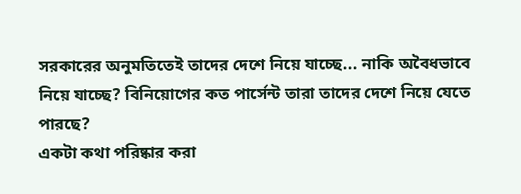সরকারের অনুমতিতেই তাদের দেশে নিয়ে যাচ্ছে... নাকি অবৈধভাবে নিয়ে যাচ্ছে? বিনিয়োগের কত পার্সেন্ট তারা তাদের দেশে নিয়ে যেতে পারছে?
একটা কথা পরিষ্কার করা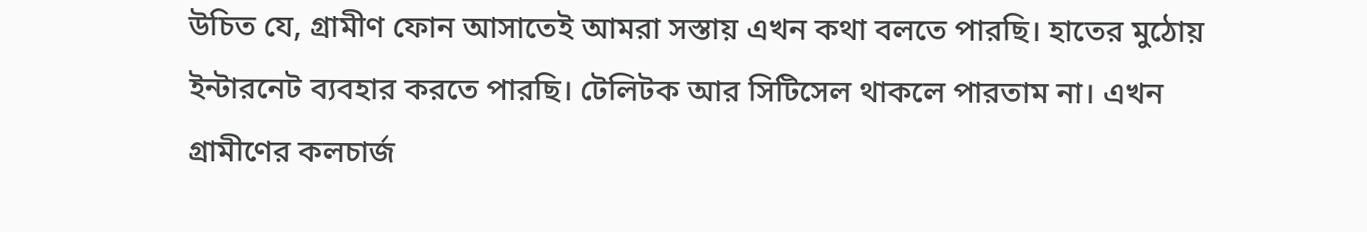উচিত যে, গ্রামীণ ফোন আসাতেই আমরা সস্তায় এখন কথা বলতে পারছি। হাতের মুঠোয় ইন্টারনেট ব্যবহার করতে পারছি। টেলিটক আর সিটিসেল থাকলে পারতাম না। এখন গ্রামীণের কলচার্জ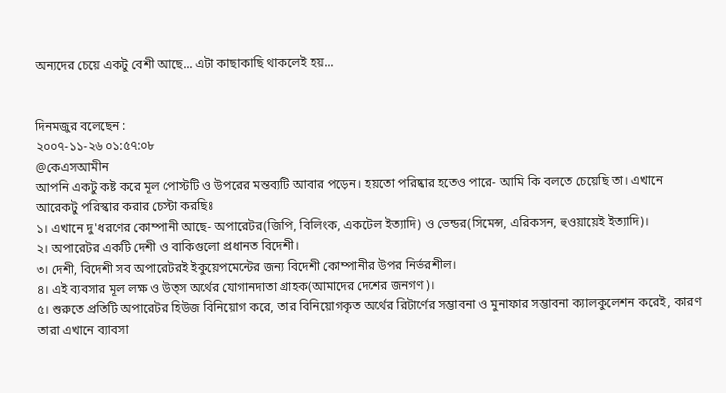অন্যদের চেয়ে একটু বেশী আছে... এটা কাছাকাছি থাকলেই হয়...


দিনমজুর বলেছেন :
২০০৭-১১-২৬ ০১:৫৭:০৮
@কেএসআমীন
আপনি একটু কষ্ট করে মূল পোস্টটি ও উপরের মন্তব্যটি আবার পড়েন। হয়তো পরিষ্কার হতেও পারে- আমি কি বলতে চেয়েছি তা। এখানে আরেকটু পরিস্কার করার চেস্টা করছিঃ
১। এখানে দু'ধরণের কোম্পানী আছে- অপারেটর(জিপি, বিলিংক, একটেল ইত্যাদি) ও ভেন্ডর(সিমেন্স, এরিকসন, হুওয়ায়েই ইত্যাদি)।
২। অপারেটর একটি দেশী ও বাকিগুলো প্রধানত বিদেশী।
৩। দেশী, বিদেশী সব অপারেটরই ইকুয়েপমেন্টের জন্য বিদেশী কোম্পানীর উপর নির্ভরশীল।
৪। এই ব্যবসার মূল লক্ষ ও উত্স অর্থের যোগানদাতা গ্রাহক(আমাদের দেশের জনগণ)।
৫। শুরুতে প্রতিটি অপারেটর হিউজ বিনিয়োগ করে, তার বিনিয়োগকৃত অর্থের রিটার্ণের সম্ভাবনা ও মুনাফার সম্ভাবনা ক্যালকুলেশন করেই, কারণ তারা এখানে ব্যাবসা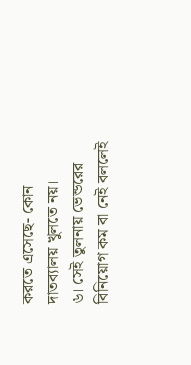করতে এসেছে- কোন দাতব্যালয় খুলতে নয়।
৬। সেই তুলনায় ভেন্ডরের বিনিয়োগ কম বা নেই বললেই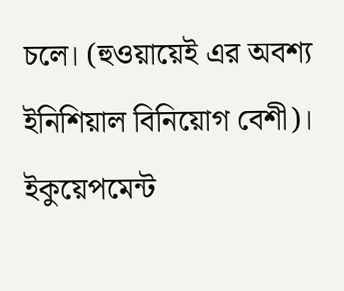চলে। (হুওয়ায়েই এর অবশ্য ইনিশিয়াল বিনিয়োগ বেশী)। ইকুয়েপমেন্ট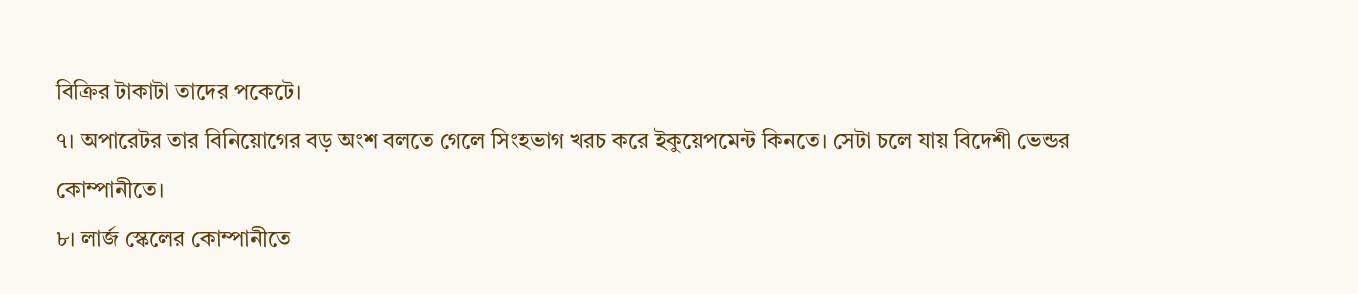বিক্রির টাকাটা তাদের পকেটে।
৭। অপারেটর তার বিনিয়োগের বড় অংশ বলতে গেলে সিংহভাগ খরচ করে ইকুয়েপমেন্ট কিনতে। সেটা চলে যায় বিদেশী ভেন্ডর কোম্পানীতে।
৮। লার্জ স্কেলের কোম্পানীতে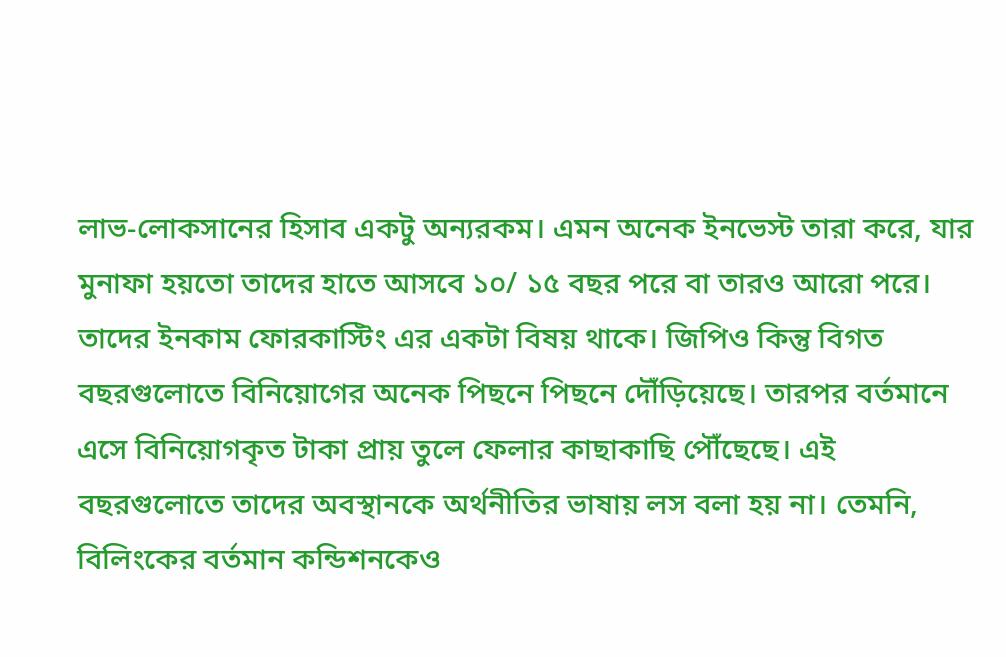লাভ-লোকসানের হিসাব একটু অন্যরকম। এমন অনেক ইনভেস্ট তারা করে, যার মুনাফা হয়তো তাদের হাতে আসবে ১০/ ১৫ বছর পরে বা তারও আরো পরে। তাদের ইনকাম ফোরকাস্টিং এর একটা বিষয় থাকে। জিপিও কিন্তু বিগত বছরগুলোতে বিনিয়োগের অনেক পিছনে পিছনে দৌঁড়িয়েছে। তারপর বর্তমানে এসে বিনিয়োগকৃত টাকা প্রায় তুলে ফেলার কাছাকাছি পৌঁছেছে। এই বছরগুলোতে তাদের অবস্থানকে অর্থনীতির ভাষায় লস বলা হয় না। তেমনি, বিলিংকের বর্তমান কন্ডিশনকেও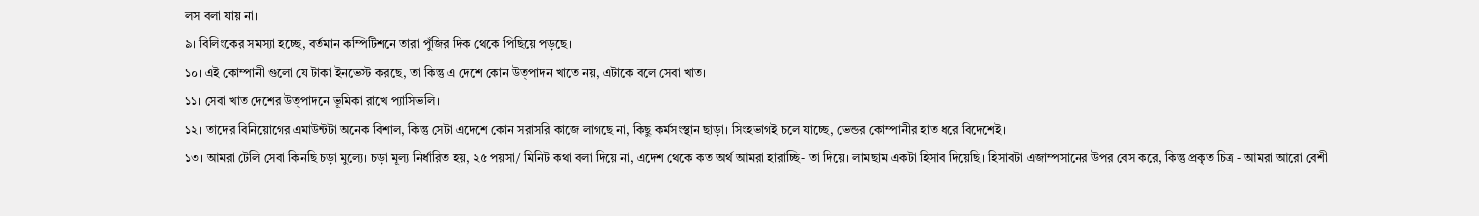লস বলা যায় না।
৯। বিলিংকের সমস্যা হচ্ছে, বর্তমান কম্পিটিশনে তারা পুঁজির দিক থেকে পিছিয়ে পড়ছে।
১০। এই কোম্পানী গুলো যে টাকা ইনভেস্ট করছে, তা কিন্তু এ দেশে কোন উত্পাদন খাতে নয়, এটাকে বলে সেবা খাত।
১১। সেবা খাত দেশের উত্পাদনে ভূমিকা রাখে প্যাসিভলি।
১২। তাদের বিনিয়োগের এমাউন্টটা অনেক বিশাল, কিন্তু সেটা এদেশে কোন সরাসরি কাজে লাগছে না, কিছু কর্মসংস্থান ছাড়া। সিংহভাগই চলে যাচ্ছে, ভেন্ডর কোম্পানীর হাত ধরে বিদেশেই।
১৩। আমরা টেলি সেবা কিনছি চড়া মুল্যে। চড়া মূল্য নির্ধারিত হয়, ২৫ পয়সা/ মিনিট কথা বলা দিয়ে না, এদেশ থেকে কত অর্থ আমরা হারাচ্ছি- তা দিয়ে। লামছাম একটা হিসাব দিয়েছি। হিসাবটা এজাম্পসানের উপর বেস করে, কিন্তু প্রকৃত চিত্র - আমরা আরো বেশী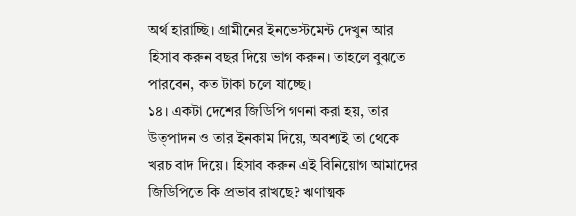অর্থ হারাচ্ছি। গ্রামীনের ইনভেস্টমেন্ট দেখুন আর হিসাব করুন বছর দিয়ে ভাগ করুন। তাহলে বুঝতে পারবেন, কত টাকা চলে যাচ্ছে।
১৪। একটা দেশের জিডিপি গণনা করা হয়, তার উত্পাদন ও তার ইনকাম দিয়ে, অবশ্যই তা থেকে খরচ বাদ দিয়ে। হিসাব করুন এই বিনিয়োগ আমাদের জিডিপিতে কি প্রভাব রাখছে? ঋণাত্মক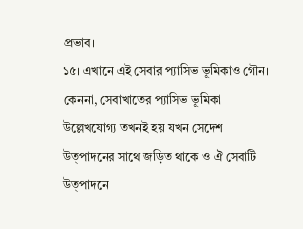প্রভাব।
১৫। এখানে এই সেবার প্যাসিভ ভূমিকাও গৌন। কেননা, সেবাখাতের প্যাসিভ ভূমিকা উল্লেখযোগ্য তখনই হয় যখন সেদেশ উত্পাদনের সাথে জড়িত থাকে ও ঐ সেবাটি উত্পাদনে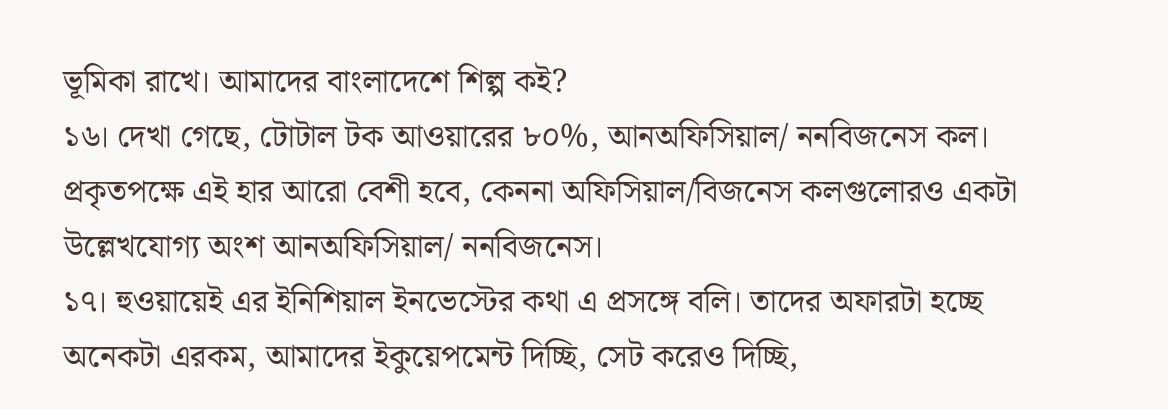ভূমিকা রাখে। আমাদের বাংলাদেশে শিল্প কই?
১৬। দেখা গেছে, টোটাল টক আওয়ারের ৮০%, আনঅফিসিয়াল/ ননবিজনেস কল। প্রকৃতপক্ষে এই হার আরো বেশী হবে, কেননা অফিসিয়াল/বিজনেস কলগুলোরও একটা উল্লেখযোগ্য অংশ আনঅফিসিয়াল/ ননবিজনেস।
১৭। হুওয়ায়েই এর ইনিশিয়াল ইনভেস্টের কথা এ প্রসঙ্গে বলি। তাদের অফারটা হচ্ছে অনেকটা এরকম, আমাদের ইকুয়েপমেন্ট দিচ্ছি, সেট করেও দিচ্ছি,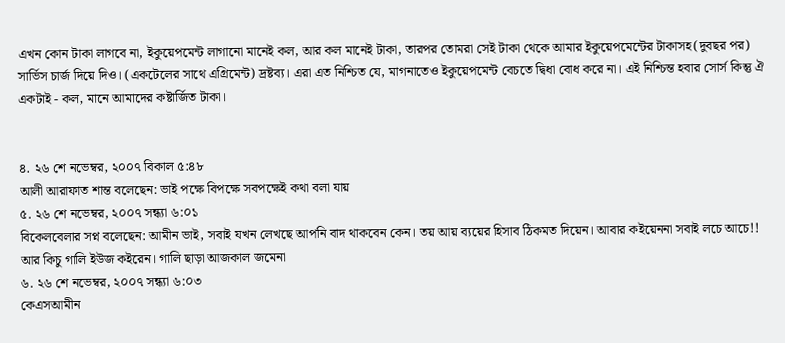এখন কোন টাকা লাগবে না, ইকুয়েপমেন্ট লাগানো মানেই কল, আর কল মানেই টাকা, তারপর তোমরা সেই টাকা থেকে আমার ইকুয়েপমেন্টের টাকাসহ(দুবছর পর) সার্ভিস চার্জ দিয়ে দিও। (একটেলের সাথে এগ্রিমেন্ট) দ্রষ্টব্য। এরা এত নিশ্চিত যে, মাগনাতেও ইকুয়েপমেন্ট বেচতে দ্বিধা বোধ করে না। এই নিশ্চিন্ত হবার সোর্স কিন্তু ঐ একটাই - কল, মানে আমাদের কষ্টার্জিত টাকা।


৪. ২৬ শে নভেম্বর, ২০০৭ বিকাল ৫:৪৮
আলী আরাফাত শান্ত বলেছেন: ভাই পক্ষে বিপক্ষে সবপক্ষেই কথা বলা যায়
৫. ২৬ শে নভেম্বর, ২০০৭ সন্ধ্যা ৬:০১
বিকেলবেলার সপ্ন বলেছেন: আমীন ভাই, সবাই যখন লেখছে আপনি বাদ থাকবেন কেন। তয় আয় ব্যয়ের হিসাব ঠিকমত দিয়েন। আবার কইয়েননা সবাই লচে আচে!!
আর কিচু গালি ইউজ কইরেন। গালি ছাড়া আজকাল জমেনা
৬. ২৬ শে নভেম্বর, ২০০৭ সন্ধ্যা ৬:০৩
কেএসআমীন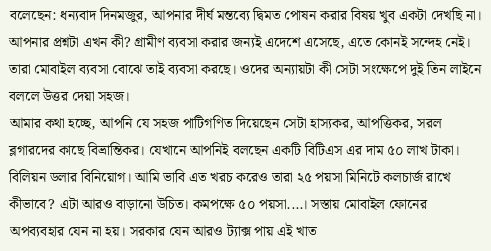বলেছেন: ধন্যবাদ দিনমজুর, আপনার দীর্ঘ মন্তব্যে দ্বিমত পোষন করার বিষয় খুব একটা দেখছি না। আপনার প্রশ্নটা এখন কী? গ্রামীণ ব্যবসা করার জন্যই এদেশে এসেছে, এতে কোনই সন্দেহ নেই। তারা মোবাইল ব্যবসা বোঝে তাই ব্যবসা করছে। ওদের অন্যায়টা কী সেটা সংক্ষেপে দুই তিন লাইনে বললে উত্তর দেয়া সহজ।
আমার কথা হচ্ছে, আপনি যে সহজ পাটিগণিত দিয়েছেন সেটা হাস্যকর, আপত্তিকর, সরল ব্লগারদের কাছে বিভ্রান্তিকর। যেখানে আপনিই বলছেন একটি বিটিএস এর দাম ৫০ লাখ টাকা। বিলিয়ন ডলার বিনিয়োগ। আমি ভাবি এত খরচ করেও তারা ২৫ পয়সা মিনিটে কলচার্জ রাখে কীভাবে? এটা আরও বাড়ানো উচিত। কমপক্ষে ৫০ পয়সা....। সস্তায় মোবাইল ফোনের অপব্যবহার যেন না হয়। সরকার যেন আরও ট্যাক্স পায় এই খাত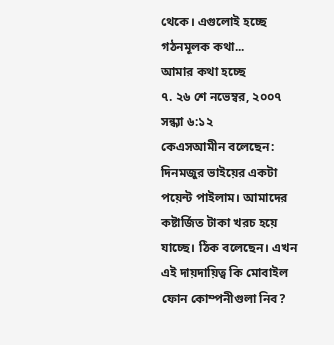থেকে। এগুলোই হচ্ছে গঠনমূলক কথা...
আমার কথা হচ্ছে
৭. ২৬ শে নভেম্বর, ২০০৭ সন্ধ্যা ৬:১২
কেএসআমীন বলেছেন: দিনমজুর ভাইয়ের একটা পয়েন্ট পাইলাম। আমাদের কষ্টার্জিত টাকা খরচ হয়ে যাচ্ছে। ঠিক বলেছেন। এখন এই দায়দায়িত্ব কি মোবাইল ফোন কোম্পনীগুলা নিব?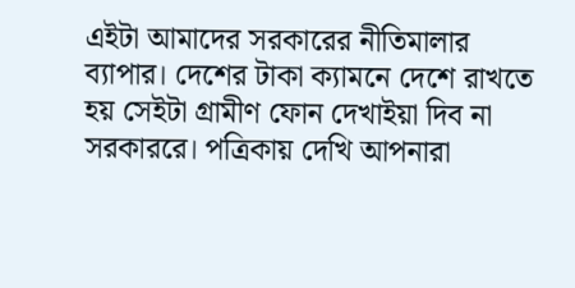এইটা আমাদের সরকারের নীতিমালার ব্যাপার। দেশের টাকা ক্যামনে দেশে রাখতে হয় সেইটা গ্রামীণ ফোন দেখাইয়া দিব না সরকাররে। পত্রিকায় দেখি আপনারা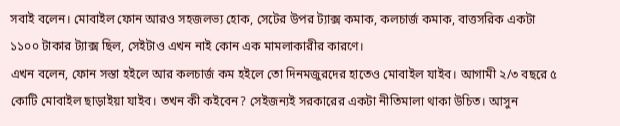সবাই বলেন। মোবাইল ফোন আরও সহজলভ্য হোক, সেটের উপর ট্যাক্স কমাক, কলচার্জ কমাক, বাত্তসরিক একটা ১১০০ টাকার ট্যাক্স ছিল, সেইটাও এখন নাই কোন এক মামলাকারীর কারণে।
এখন বলেন, ফোন সস্তা হইলে আর কলচার্জ কম হইলে তো দিনমজুরদের হাতেও মোবাইল যাইব। আগামী ২/৩ বছরে ৫ কোটি মোবাইল ছাড়াইয়া যাইব। তখন কী কইবেন? সেইজন্যই সরকারের একটা নীতিমালা থাকা উচিত। আসুন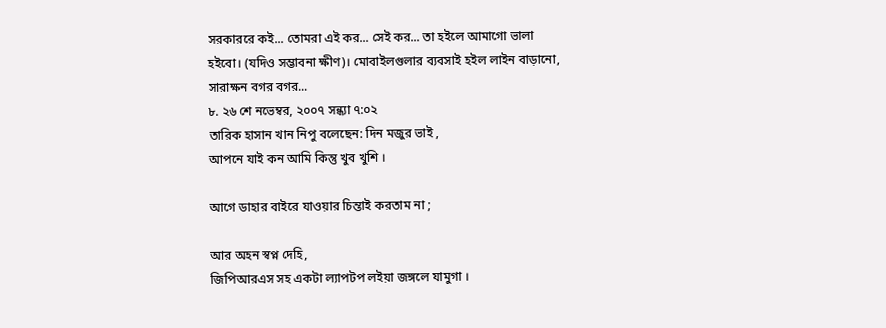সরকাররে কই... তোমরা এই কর... সেই কর... তা হইলে আমাগো ভালা হইবো। (যদিও সম্ভাবনা ক্ষীণ)। মোবাইলগুলার ব্যবসাই হইল লাইন বাড়ানো, সারাক্ষন বগর বগর...
৮. ২৬ শে নভেম্বর, ২০০৭ সন্ধ্যা ৭:০২
তারিক হাসান খান নিপু বলেছেন: দিন মজুর ভাই ,
আপনে যাই কন আমি কিন্তু খুব খুশি ।

আগে ডাহার বাইরে যাওয়ার চিন্তাই করতাম না ;

আর অহন স্বপ্ন দেহি,
জিপিআরএস সহ একটা ল্যাপটপ লইয়া জঙ্গলে যামুগা ।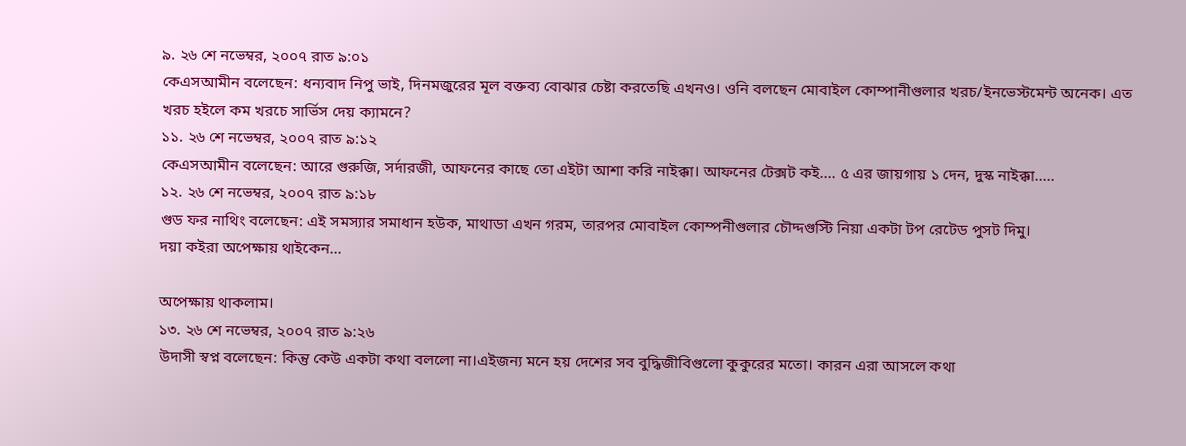৯. ২৬ শে নভেম্বর, ২০০৭ রাত ৯:০১
কেএসআমীন বলেছেন: ধন্যবাদ নিপু ভাই, দিনমজুরের মূল বক্তব্য বোঝার চেষ্টা করতেছি এখনও। ওনি বলছেন মোবাইল কোম্পানীগুলার খরচ/ইনভেস্টমেন্ট অনেক। এত খরচ হইলে কম খরচে সার্ভিস দেয় ক্যামনে?
১১. ২৬ শে নভেম্বর, ২০০৭ রাত ৯:১২
কেএসআমীন বলেছেন: আরে গুরুজি, সর্দারজী, আফনের কাছে তো এইটা আশা করি নাইক্কা। আফনের টেক্সট কই.... ৫ এর জায়গায় ১ দেন, দুস্ক নাইক্কা.....
১২. ২৬ শে নভেম্বর, ২০০৭ রাত ৯:১৮
গুড ফর নাথিং বলেছেন: এই সমস্যার সমাধান হউক, মাথাডা এখন গরম, তারপর মোবাইল কোম্পনীগুলার চৌদ্দগুস্টি নিয়া একটা টপ রেটেড পুসট দিমু।
দয়া কইরা অপেক্ষায় থাইকেন...

অপেক্ষায় থাকলাম।
১৩. ২৬ শে নভেম্বর, ২০০৭ রাত ৯:২৬
উদাসী স্বপ্ন বলেছেন: কিন্তু কেউ একটা কথা বললো না।এইজন্য মনে হয় দেশের সব বুদ্ধিজীবিগুলো কুকুরের মতো। কারন এরা আসলে কথা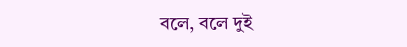বলে, বলে দুই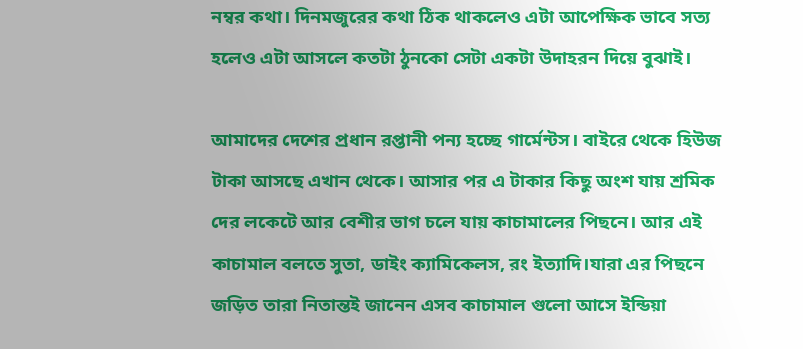নম্বর কথা। দিনমজুরের কথা ঠিক থাকলেও এটা আপেক্ষিক ভাবে সত্য হলেও এটা আসলে কতটা ঠুনকো সেটা একটা উদাহরন দিয়ে বুঝাই।

আমাদের দেশের প্রধান রপ্তানী পন্য হচ্ছে গার্মেন্টস। বাইরে থেকে হিউজ টাকা আসছে এখান থেকে। আসার পর এ টাকার কিছু অংশ যায় শ্রমিক দের লকেটে আর বেশীর ভাগ চলে যায় কাচামালের পিছনে। আর এই কাচামাল বলতে সুতা, ডাইং ক্যামিকেলস, রং ইত্যাদি।যারা এর পিছনে জড়িত তারা নিতান্তই জানেন এসব কাচামাল গুলো আসে ইন্ডিয়া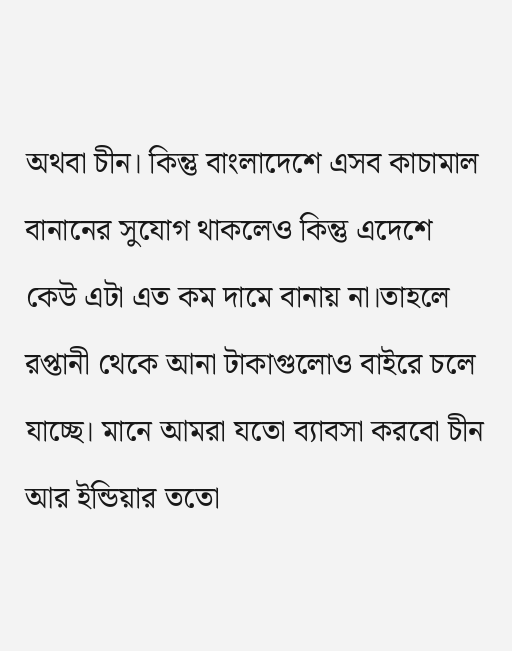অথবা চীন। কিন্তু বাংলাদেশে এসব কাচামাল বানানের সুযোগ থাকলেও কিন্তু এদেশে কেউ এটা এত কম দামে বানায় না।তাহলে রপ্তানী থেকে আনা টাকাগুলোও বাইরে চলে যাচ্ছে। মানে আমরা যতো ব্যাবসা করবো চীন আর ইন্ডিয়ার ততো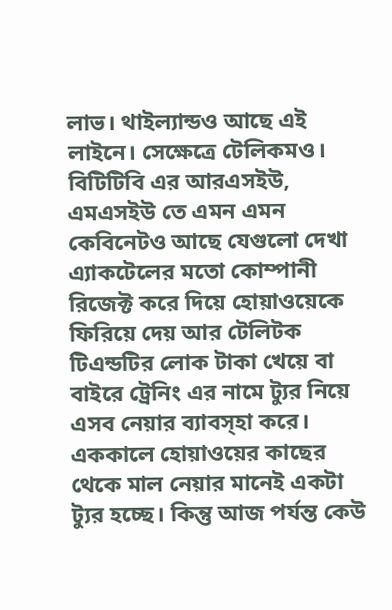লাভ। থাইল্যান্ডও আছে এই লাইনে। সেক্ষেত্রে টেলিকমও। বিটিটিবি এর আরএসইউ, এমএসইউ তে এমন এমন কেবিনেটও আছে যেগুলো দেখা এ্যাকটেলের মতো কোম্পানী রিজেক্ট করে দিয়ে হোয়াওয়েকে ফিরিয়ে দেয় আর টেলিটক টিএন্ডটির লোক টাকা খেয়ে বা বাইরে ট্রেনিং এর নামে ট্যুর নিয়ে এসব নেয়ার ব্যাবস্হা করে। এককালে হোয়াওয়ের কাছের থেকে মাল নেয়ার মানেই একটা ট্যুর হচ্ছে। কিন্তু আজ পর্যন্ত কেউ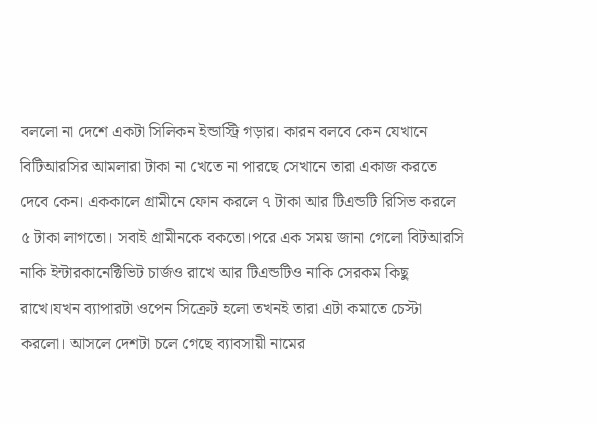বললো না দেশে একটা সিলিকন ইন্ডাস্ট্রি গড়ার। কারন বলবে কেন যেখানে বিটিআরসির আমলারা টাকা না খেতে না পারছে সেখানে তারা একাজ করতে দেবে কেন। এককালে গ্রামীনে ফোন করলে ৭ টাকা আর টিএন্ডটি রিসিভ করলে ৫ টাকা লাগতো। সবাই গ্রামীনকে বকতো।পরে এক সময় জানা গেলো বিটআরসি নাকি ইন্টারকানেক্টিভিট চার্জও রাখে আর টিএন্ডটিও নাকি সেরকম কিছু রাখে।যখন ব্যাপারটা ওপেন সিক্রেট হলো তখনই তারা এটা কমাতে চেস্টা করলো। আসলে দেশটা চলে গেছে ব্যাবসায়ী নামের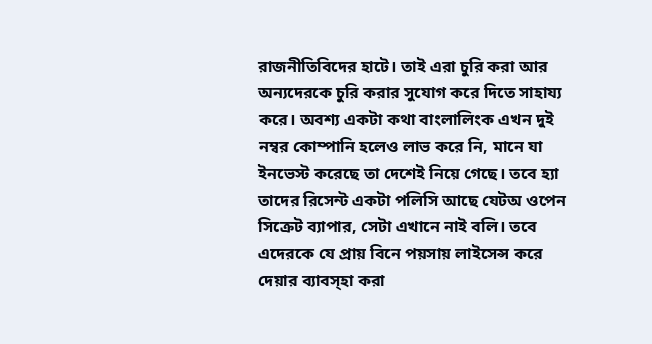রাজনীতিবিদের হাটে। তাই এরা চুরি করা আর অন্যদেরকে চুরি করার সুযোগ করে দিতে সাহায্য করে। অবশ্য একটা কথা বাংলালিংক এখন দুই নম্বর কোম্পানি হলেও লাভ করে নি, মানে যা ইনভেস্ট করেছে তা দেশেই নিয়ে গেছে। তবে হ্যা তাদের রিসেন্ট একটা পলিসি আছে যেটঅ ওপেন সিক্রেট ব্যাপার, সেটা এখানে নাই বলি। তবে এদেরকে যে প্রায় বিনে পয়সায় লাইসেন্স করে দেয়ার ব্যাবস্হা করা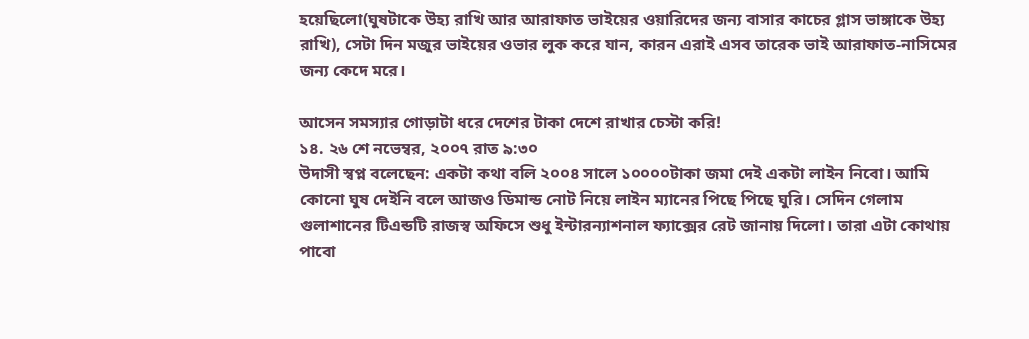হয়েছিলো(ঘুষটাকে উহ্য রাখি আর আরাফাত ভাইয়ের ওয়ারিদের জন্য বাসার কাচের গ্লাস ভাঙ্গাকে উহ্য রাখি), সেটা দিন মজুর ভাইয়ের ওভার লুক করে যান, কারন এরাই এসব তারেক ভাই আরাফাত-নাসিমের জন্য কেদে মরে।

আসেন সমস্যার গোড়াটা ধরে দেশের টাকা দেশে রাখার চেস্টা করি!
১৪. ২৬ শে নভেম্বর, ২০০৭ রাত ৯:৩০
উদাসী স্বপ্ন বলেছেন: একটা কথা বলি ২০০৪ সালে ১০০০০টাকা জমা দেই একটা লাইন নিবো। আমি কোনো ঘুষ দেইনি বলে আজও ডিমান্ড নোট নিয়ে লাইন ম্যানের পিছে পিছে ঘুরি। সেদিন গেলাম গুলাশানের টিএন্ডটি রাজস্ব অফিসে শুধু ইন্টারন্যাশনাল ফ্যাক্সের রেট জানায় দিলো। তারা এটা কোথায় পাবো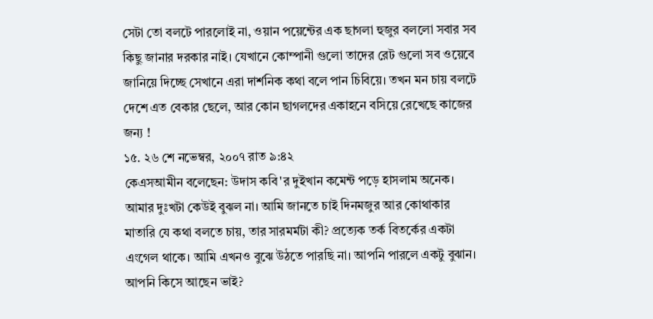সেটা তো বলটে পারলোই না, ওয়ান পয়েন্টের এক ছাগলা হুজুর বললো সবার সব কিছু জানার দরকার নাই। যেখানে কোম্পানী গুলো তাদের রেট গুলো সব ওয়েবে জানিয়ে দিচ্ছে সেখানে এরা দার্শনিক কথা বলে পান চিবিয়ে। তখন মন চায় বলটে দেশে এত বেকার ছেলে, আর কোন ছাগলদের একাহনে বসিয়ে রেখেছে কাজের জন্য !
১৫. ২৬ শে নভেম্বর, ২০০৭ রাত ৯:৪২
কেএসআমীন বলেছেন: উদাস কবি'র দুইখান কমেন্ট পড়ে হাসলাম অনেক। আমার দুঃখটা কেউই বুঝল না। আমি জানতে চাই দিনমজুর আর কোথাকার মাতারি যে কথা বলতে চায়, তার সারমর্মটা কী? প্রত্যেক তর্ক বিতর্কের একটা এংগেল থাকে। আমি এখনও বুঝে উঠতে পারছি না। আপনি পারলে একটু বুঝান।
আপনি কিসে আছেন ভাই?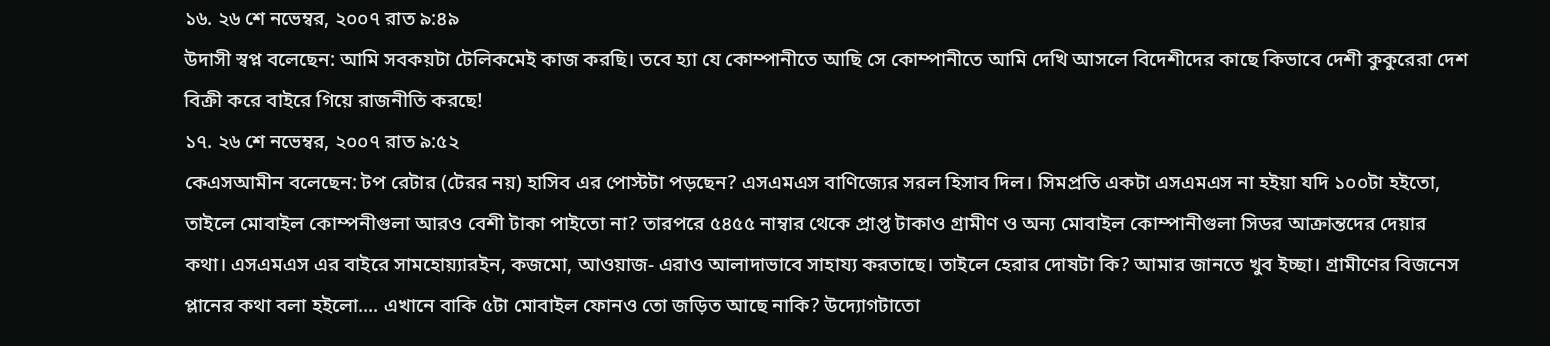১৬. ২৬ শে নভেম্বর, ২০০৭ রাত ৯:৪৯
উদাসী স্বপ্ন বলেছেন: আমি সবকয়টা টেলিকমেই কাজ করছি। তবে হ্যা যে কোম্পানীতে আছি সে কোম্পানীতে আমি দেখি আসলে বিদেশীদের কাছে কিভাবে দেশী কুকুরেরা দেশ বিক্রী করে বাইরে গিয়ে রাজনীতি করছে!
১৭. ২৬ শে নভেম্বর, ২০০৭ রাত ৯:৫২
কেএসআমীন বলেছেন: টপ রেটার (টেরর নয়) হাসিব এর পোস্টটা পড়ছেন? এসএমএস বাণিজ্যের সরল হিসাব দিল। সিমপ্রতি একটা এসএমএস না হইয়া যদি ১০০টা হইতো, তাইলে মোবাইল কোম্পনীগুলা আরও বেশী টাকা পাইতো না? তারপরে ৫৪৫৫ নাম্বার থেকে প্রাপ্ত টাকাও গ্রামীণ ও অন্য মোবাইল কোম্পানীগুলা সিডর আক্রান্তদের দেয়ার কথা। এসএমএস এর বাইরে সামহোয়্যারইন, কজমো, আওয়াজ- এরাও আলাদাভাবে সাহায্য করতাছে। তাইলে হেরার দোষটা কি? আমার জানতে খুব ইচ্ছা। গ্রামীণের বিজনেস প্লানের কথা বলা হইলো.... এখানে বাকি ৫টা মোবাইল ফোনও তো জড়িত আছে নাকি? উদ্যোগটাতো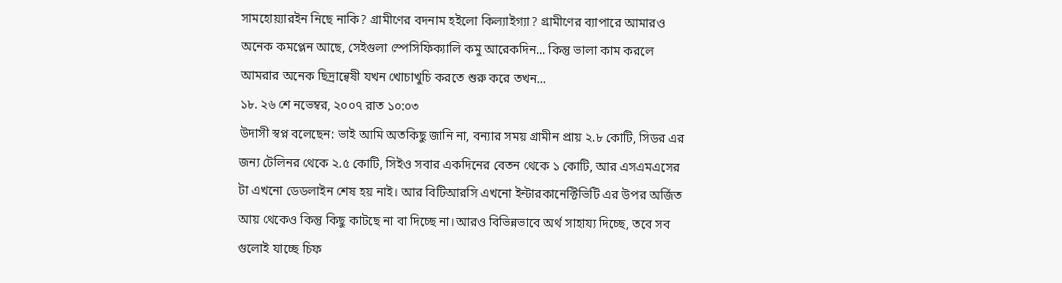সামহোয়্যারইন নিছে নাকি? গ্রামীণের বদনাম হইলো কিল্যাইগ্যা? গ্রামীণের ব্যাপারে আমারও অনেক কমপ্লেন আছে, সেইগুলা স্পেসিফিক্যালি কমু আরেকদিন... কিন্তু ভালা কাম করলে আমরার অনেক ছিদ্রান্বেষী যখন খোচাখুচি করতে শুরু করে তখন...
১৮. ২৬ শে নভেম্বর, ২০০৭ রাত ১০:০৩
উদাসী স্বপ্ন বলেছেন: ভাই আমি অতকিছু জানি না, বন্যার সময় গ্রামীন প্রায় ২.৮ কোটি, সিডর এর জন্য টেলিনর থেকে ২.৫ কোটি, সিইও সবার একদিনের বেতন থেকে ১ কোটি, আর এসএমএসের টা এখনো ডেডলাইন শেষ হয় নাই। আর বিটিআরসি এখনো ইন্টারকানেক্টিভিটি এর উপর অর্জিত আয় থেকেও কিন্তু কিছু কাটছে না বা দিচ্ছে না।আরও বিভিন্নভাবে অর্থ সাহায্য দিচ্ছে, তবে সব গুলোই যাচ্ছে চিফ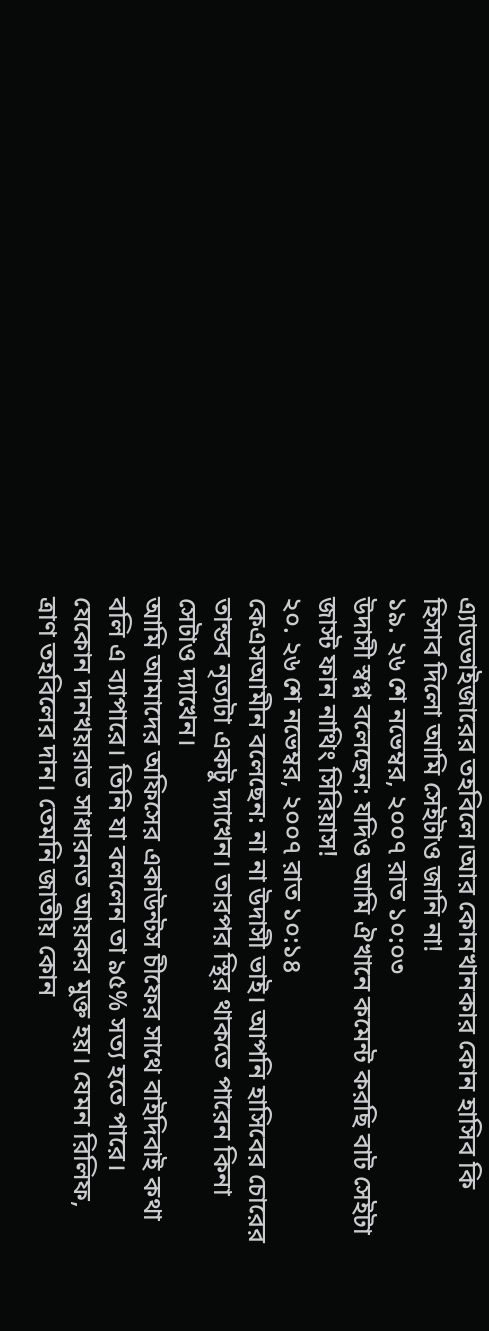এ্যাডভাইজারের তহবিলে।আর কোনখানকার কোন হাসিব কি হিসাব দিলো আমি সেইটাও জানি না!
১৯. ২৬ শে নভেম্বর, ২০০৭ রাত ১০:০৩
উদাসী স্বপ্ন বলেছেন: যদিও আমি ঐখানে কমেন্ট করছি বাট সেইটা জাস্ট ফান নাথিং সিরিয়াস!
২০. ২৬ শে নভেম্বর, ২০০৭ রাত ১০:১৪
কেএসআমীন বলেছেন: না না উদাসী ভাই। আপনি হাসিবের চোরের তান্ডব নৃত্যটা একটু দ্যাখেন। তারপর স্থির থাকতে পারেন কিনা সেটাও দ্যাখেন।
আমি আমাদের অফিসের একাউন্টস চীফের সাথে বাইদিবাই কথা বলি এ ব্যাপারে। তিনি যা বললেন তা ৯৫% সত্য হতে পারে। যেকোন দানখয়রাত সাধারনত আয়কর মুক্ত হয়। যেমন রিলিফ, ত্রাণ তহবিলের দান। তেমনি জাতীয় কোন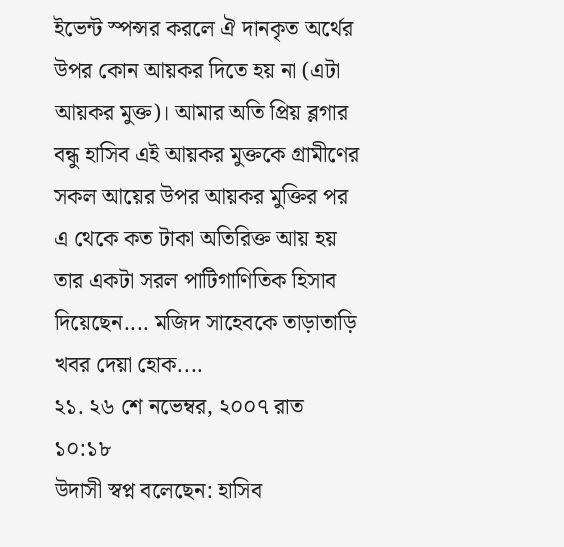ইভেন্ট স্পন্সর করলে ঐ দানকৃত অর্থের উপর কোন আয়কর দিতে হয় না (এটা আয়কর মুক্ত)। আমার অতি প্রিয় ব্লগার বন্ধু হাসিব এই আয়কর মুক্তকে গ্রামীণের সকল আয়ের উপর আয়কর মুক্তির পর এ থেকে কত টাকা অতিরিক্ত আয় হয় তার একটা সরল পাটিগাণিতিক হিসাব দিয়েছেন.... মজিদ সাহেবকে তাড়াতাড়ি খবর দেয়া হোক....
২১. ২৬ শে নভেম্বর, ২০০৭ রাত ১০:১৮
উদাসী স্বপ্ন বলেছেন: হাসিব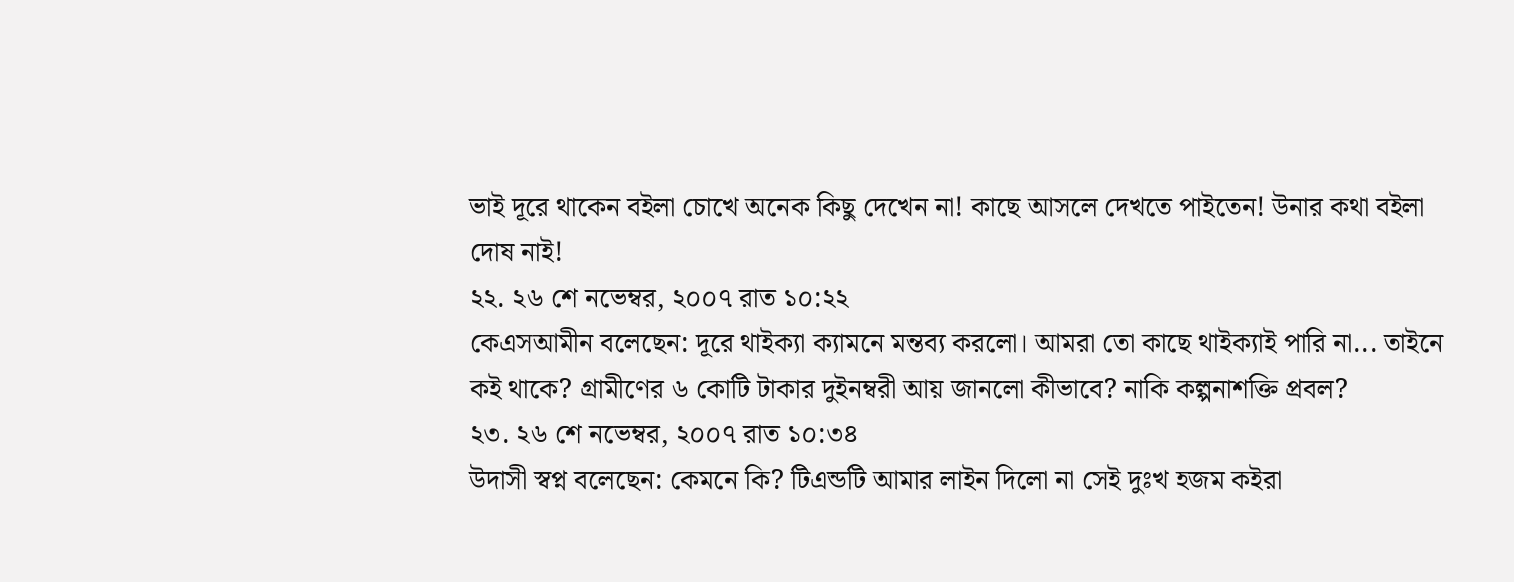ভাই দূরে থাকেন বইলা চোখে অনেক কিছু দেখেন না! কাছে আসলে দেখতে পাইতেন! উনার কথা বইলা দোষ নাই!
২২. ২৬ শে নভেম্বর, ২০০৭ রাত ১০:২২
কেএসআমীন বলেছেন: দূরে থাইক্যা ক্যামনে মন্তব্য করলো। আমরা তো কাছে থাইক্যাই পারি না... তাইনে কই থাকে? গ্রামীণের ৬ কোটি টাকার দুইনম্বরী আয় জানলো কীভাবে? নাকি কল্পনাশক্তি প্রবল?
২৩. ২৬ শে নভেম্বর, ২০০৭ রাত ১০:৩৪
উদাসী স্বপ্ন বলেছেন: কেমনে কি? টিএন্ডটি আমার লাইন দিলো না সেই দুঃখ হজম কইরা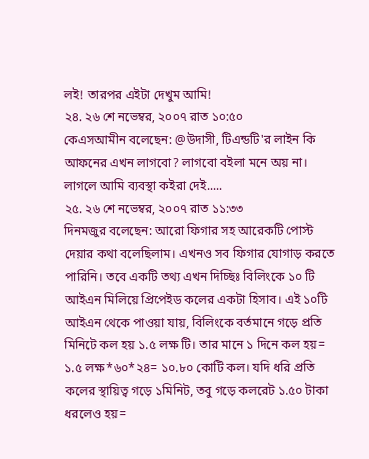লই! তারপর এইটা দেখুম আমি!
২৪. ২৬ শে নভেম্বর, ২০০৭ রাত ১০:৫০
কেএসআমীন বলেছেন: @উদাসী, টিএন্ডটি'র লাইন কি আফনের এখন লাগবো? লাগবো বইলা মনে অয় না। লাগলে আমি ব্যবস্থা কইরা দেই.....
২৫. ২৬ শে নভেম্বর, ২০০৭ রাত ১১:৩৩
দিনমজুর বলেছেন: আরো ফিগার সহ আরেকটি পোস্ট দেয়ার কথা বলেছিলাম। এখনও সব ফিগার যোগাড় করতে পারিনি। তবে একটি তথ্য এখন দিচ্ছিঃ বিলিংকে ১০ টি আইএন মিলিয়ে প্রিপেইড কলের একটা হিসাব। এই ১০টি আইএন থেকে পাওয়া যায়, বিলিংকে বর্তমানে গড়ে প্রতি মিনিটে কল হয় ১.৫ লক্ষ টি। তার মানে ১ দিনে কল হয়= ১.৫ লক্ষ*৬০*২৪= ১০.৮০ কোটি কল। যদি ধরি প্রতি কলের স্থায়িত্ব গড়ে ১মিনিট, তবু গড়ে কলরেট ১.৫০ টাকা ধরলেও হয়=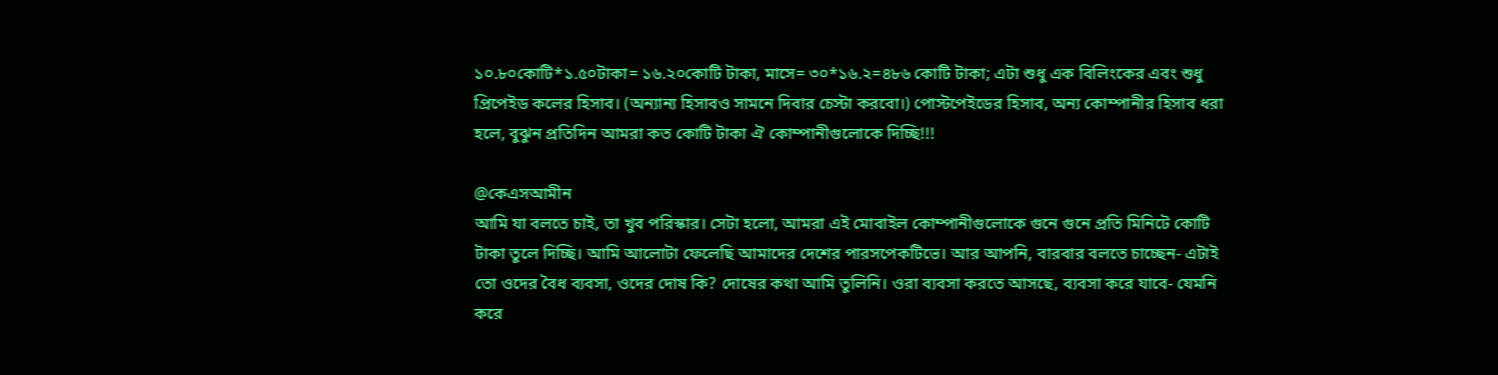১০.৮০কোটি*১.৫০টাকা= ১৬.২০কোটি টাকা, মাসে= ৩০*১৬.২=৪৮৬ কোটি টাকা; এটা শুধু এক বিলিংকের এবং শুধু প্রিপেইড কলের হিসাব। (অন্যান্য হিসাবও সামনে দিবার চেস্টা করবো।) পোস্টপেইডের হিসাব, অন্য কোম্পানীর হিসাব ধরা হলে, বুঝুন প্রতিদিন আমরা কত কোটি টাকা ঐ কোম্পানীগুলোকে দিচ্ছি!!!

@কেএসআমীন
আমি যা বলতে চাই, তা খুব পরিস্কার। সেটা হলো, আমরা এই মোবাইল কোম্পানীগুলোকে গুনে গুনে প্রতি মিনিটে কোটি টাকা তুলে দিচ্ছি। আমি আলোটা ফেলেছি আমাদের দেশের পারসপেকটিভে। আর আপনি, বারবার বলতে চাচ্ছেন- এটাই তো ওদের বৈধ ব্যবসা, ওদের দোষ কি? দোষের কথা আমি তুলিনি। ওরা ব্যবসা করতে আসছে, ব্যবসা করে যাবে- যেমনি করে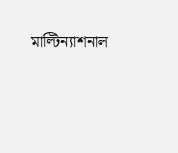মাল্টিন্যাশনাল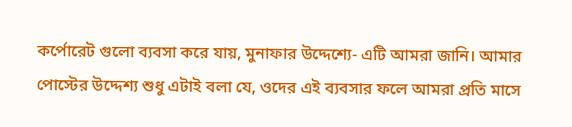কর্পোরেট গুলো ব্যবসা করে যায়, মুনাফার উদ্দেশ্যে- এটি আমরা জানি। আমার পোস্টের উদ্দেশ্য শুধু এটাই বলা যে, ওদের এই ব্যবসার ফলে আমরা প্রতি মাসে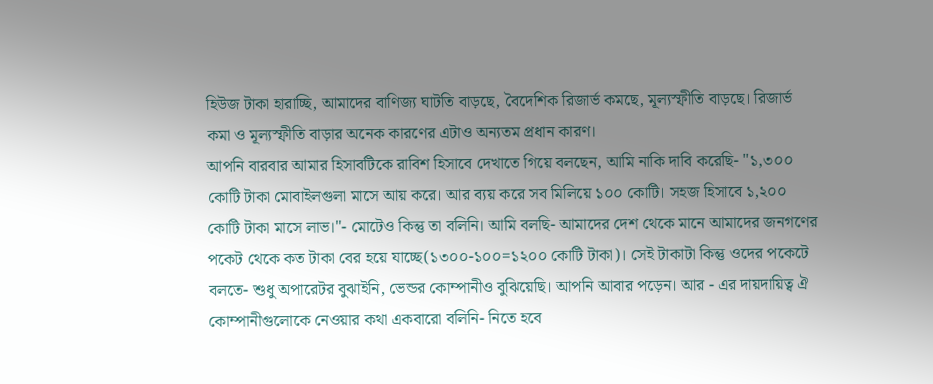হিউজ টাকা হারাচ্ছি, আমাদের বাণিজ্য ঘাটতি বাড়ছে, বৈদেশিক রিজার্ভ কমছে, মূল্যস্ফীতি বাড়ছে। রিজার্ভ কমা ও মূল্যস্ফীতি বাড়ার অনেক কারণের এটাও অন্যতম প্রধান কারণ।
আপনি বারবার আমার হিসাবটিকে রাবিশ হিসাবে দেখাতে গিয়ে বলছেন, আমি নাকি দাবি করেছি- "১,৩০০ কোটি টাকা মোবাইলগুলা মাসে আয় করে। আর ব্যয় করে সব মিলিয়ে ১০০ কোটি। সহজ হিসাবে ১,২০০ কোটি টাকা মাসে লাভ।"- মোটেও কিন্তু তা বলিনি। আমি বলছি- আমাদের দেশ থেকে মানে আমাদের জনগণের পকেট থেকে কত টাকা বের হয়ে যাচ্ছে(১৩০০-১০০=১২০০ কোটি টাকা)। সেই টাকাটা কিন্তু ওদের পকেটে বলতে- শুধু অপারেটর বুঝাইনি, ভেন্ডর কোম্পানীও বুঝিয়েছি। আপনি আবার পড়েন। আর - এর দায়দায়িত্ব ঐ কোম্পানীগুলোকে নেওয়ার কথা একবারো বলিনি- নিতে হবে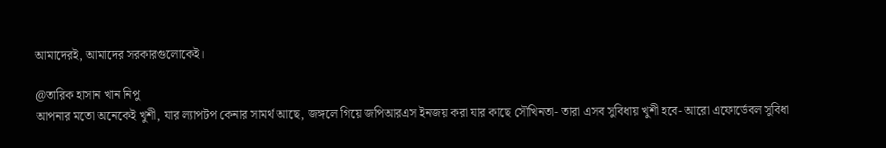আমাদেরই, আমাদের সরকারগুলোকেই।

@তারিক হাসান খান নিপু
আপনার মতো অনেকেই খুশী, যার ল্যাপটপ কেনার সামর্থ আছে, জঙ্গলে গিয়ে জপিআরএস ইনজয় করা যার কাছে সৌখিনতা- তারা এসব সুবিধায় খুশী হবে- আরো এফোর্ডেবল সুবিধা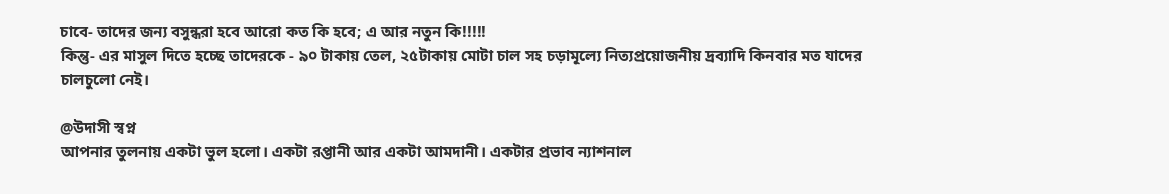চাবে- তাদের জন্য বসুন্ধরা হবে আরো কত কি হবে; এ আর নতুন কি!!!!!
কিন্তু- এর মাসুল দিতে হচ্ছে তাদেরকে - ৯০ টাকায় তেল, ২৫টাকায় মোটা চাল সহ চড়ামূল্যে নিত্যপ্রয়োজনীয় দ্রব্যাদি কিনবার মত যাদের চালচুলো নেই।

@উদাসী স্বপ্ন
আপনার তুলনায় একটা ভুল হলো। একটা রপ্তানী আর একটা আমদানী। একটার প্রভাব ন্যাশনাল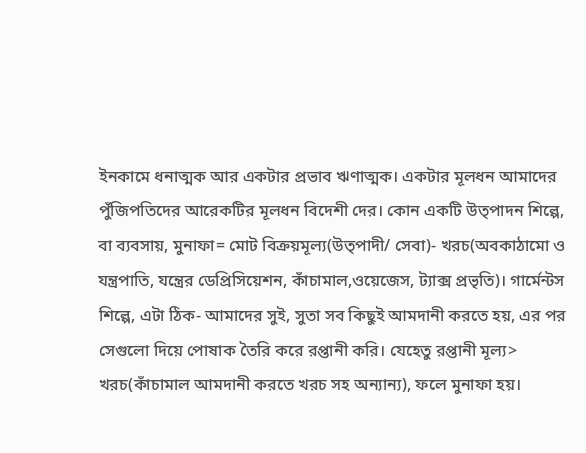ইনকামে ধনাত্মক আর একটার প্রভাব ঋণাত্মক। একটার মূলধন আমাদের পুঁজিপতিদের আরেকটির মূলধন বিদেশী দের। কোন একটি উত্পাদন শিল্পে, বা ব্যবসায়, মুনাফা= মোট বিক্রয়মূল্য(উত্পাদী/ সেবা)- খরচ(অবকাঠামো ও যন্ত্রপাতি, যন্ত্রের ডেপ্রিসিয়েশন, কাঁচামাল,ওয়েজেস, ট্যাক্স প্রভৃতি)। গার্মেন্টস শিল্পে, এটা ঠিক- আমাদের সুই, সুতা সব কিছুই আমদানী করতে হয়, এর পর সেগুলো দিয়ে পোষাক তৈরি করে রপ্তানী করি। যেহেতু রপ্তানী মূল্য> খরচ(কাঁচামাল আমদানী করতে খরচ সহ অন্যান্য), ফলে মুনাফা হয়।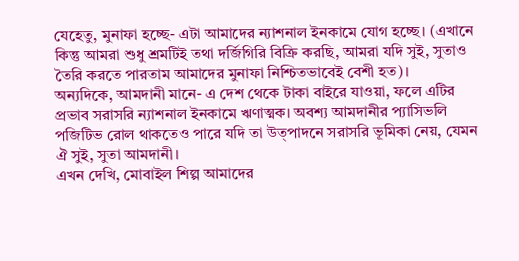যেহেতু, মুনাফা হচ্ছে- এটা আমাদের ন্যাশনাল ইনকামে যোগ হচ্ছে। (এখানে কিন্তু আমরা শুধু শ্রমটিই তথা দর্জিগিরি বিক্রি করছি, আমরা যদি সুই, সুতাও তৈরি করতে পারতাম আমাদের মুনাফা নিশ্চিতভাবেই বেশী হত)।
অন্যদিকে, আমদানী মানে- এ দেশ থেকে টাকা বাইরে যাওয়া, ফলে এটির প্রভাব সরাসরি ন্যাশনাল ইনকামে ঋণাত্মক। অবশ্য আমদানীর প্যাসিভলি পজিটিভ রোল থাকতেও পারে যদি তা উত্পাদনে সরাসরি ভূমিকা নেয়, যেমন ঐ সুই, সুতা আমদানী।
এখন দেখি, মোবাইল শিল্প আমাদের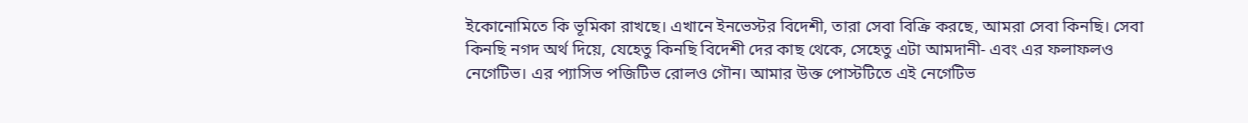ইকোনোমিতে কি ভূমিকা রাখছে। এখানে ইনভেস্টর বিদেশী, তারা সেবা বিক্রি করছে, আমরা সেবা কিনছি। সেবা কিনছি নগদ অর্থ দিয়ে, যেহেতু কিনছি বিদেশী দের কাছ থেকে, সেহেতু এটা আমদানী- এবং এর ফলাফলও নেগেটিভ। এর প্যাসিভ পজিটিভ রোলও গৌন। আমার উক্ত পোস্টটিতে এই নেগেটিভ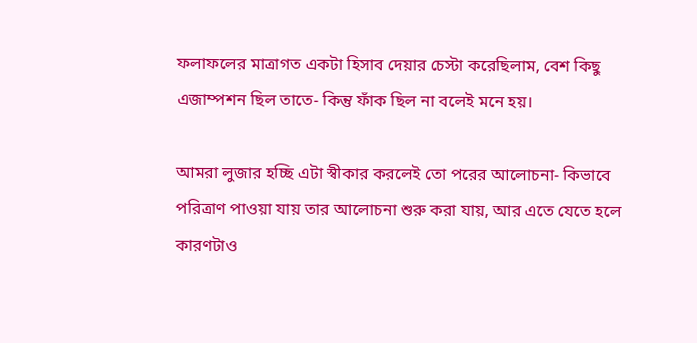ফলাফলের মাত্রাগত একটা হিসাব দেয়ার চেস্টা করেছিলাম, বেশ কিছু এজাম্পশন ছিল তাতে- কিন্তু ফাঁক ছিল না বলেই মনে হয়।

আমরা লুজার হচ্ছি এটা স্বীকার করলেই তো পরের আলোচনা- কিভাবে পরিত্রাণ পাওয়া যায় তার আলোচনা শুরু করা যায়, আর এতে যেতে হলে কারণটাও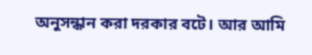অনুসন্ধান করা দরকার বটে। আর আমি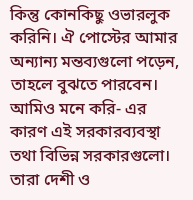কিন্তু কোনকিছু ওভারলুক করিনি। ঐ পোস্টের আমার অন্যান্য মন্তব্যগুলো পড়েন, তাহলে বুঝতে পারবেন। আমিও মনে করি- এর কারণ এই সরকারব্যবস্থা তথা বিভিন্ন সরকারগুলো। তারা দেশী ও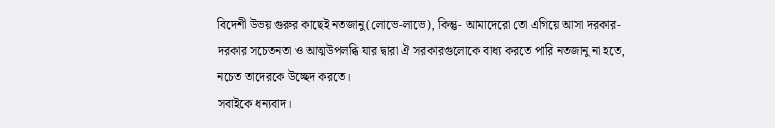বিদেশী উভয় গুরুর কাছেই নতজানু(লোভে-লাভে), কিন্তু- আমাদেরো তো এগিয়ে আসা দরকার- দরকার সচেতনতা ও আত্মউপলব্ধি যার দ্বারা ঐ সরকারগুলোকে বাধ্য করতে পারি নতজানু না হতে, নচেত তাদেরকে উচ্ছেদ করতে।
সবাইকে ধন্যবাদ।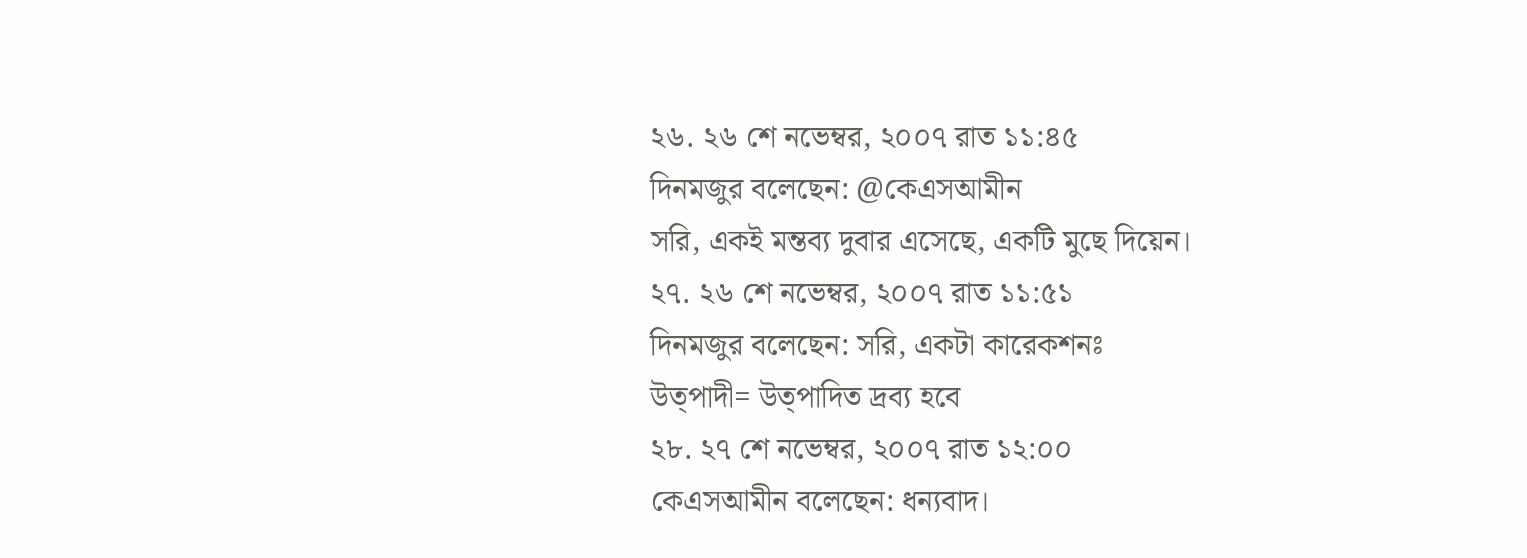২৬. ২৬ শে নভেম্বর, ২০০৭ রাত ১১:৪৫
দিনমজুর বলেছেন: @কেএসআমীন
সরি, একই মন্তব্য দুবার এসেছে, একটি মুছে দিয়েন।
২৭. ২৬ শে নভেম্বর, ২০০৭ রাত ১১:৫১
দিনমজুর বলেছেন: সরি, একটা কারেকশনঃ
উত্পাদী= উত্পাদিত দ্রব্য হবে
২৮. ২৭ শে নভেম্বর, ২০০৭ রাত ১২:০০
কেএসআমীন বলেছেন: ধন্যবাদ।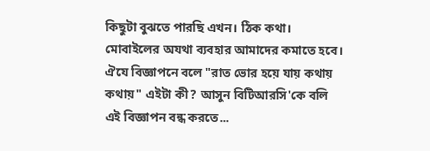কিছুটা বুঝতে পারছি এখন। ঠিক কথা। মোবাইলের অযথা ব্যবহার আমাদের কমাতে হবে। ঐযে বিজ্ঞাপনে বলে "রাত ভোর হয়ে যায় কথায় কথায়" এইটা কী? আসুন বিটিআরসি'কে বলি এই বিজ্ঞাপন বন্ধ করতে...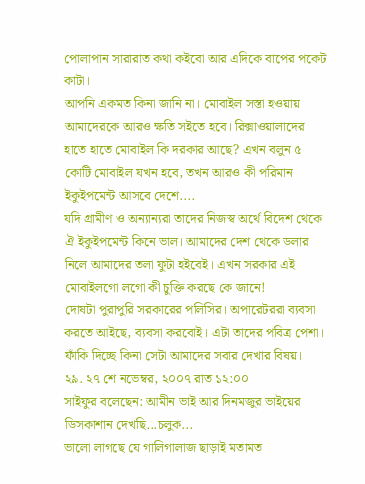পোলাপান সারারাত কথা কইবো আর এদিকে বাপের পকেট কাটা।
আপনি একমত কিনা জানি না। মোবাইল সস্তা হওয়ায় আমাদেরকে আরও ক্ষতি সইতে হবে। রিক্সাওয়ালাদের হাতে হাতে মোবাইল কি দরকার আছে? এখন বলুন ৫ কোটি মোবাইল যখন হবে, তখন আরও কী পরিমান ইকুইপমেন্ট আসবে দেশে....
যদি গ্রামীণ ও অন্যান্যরা তাদের নিজস্ব অর্থে বিদেশ থেকে ঐ ইকুইপমেন্ট কিনে ভাল। আমাদের দেশ থেকে ডলার নিলে আমাদের তলা ফুটা হইবেই। এখন সরকার এই মোবাইলগো লগো কী চুক্তি করছে কে জানে!
দোষটা পুরাপুরি সরকারের পলিসির। অপারেটররা ব্যবসা করতে আইছে, ব্যবসা করবোই। এটা তাদের পবিত্র পেশা। ফাঁকি দিচ্ছে কিনা সেটা আমাদের সবার দেখার বিষয়।
২৯. ২৭ শে নভেম্বর, ২০০৭ রাত ১২:০০
সাইফুর বলেছেন: আমীন ভাই আর দিনমজুর ভাইয়ের ডিসকাশান দেখছি...চলুক...
ভালো লাগছে যে গালিগালাজ ছাড়াই মতামত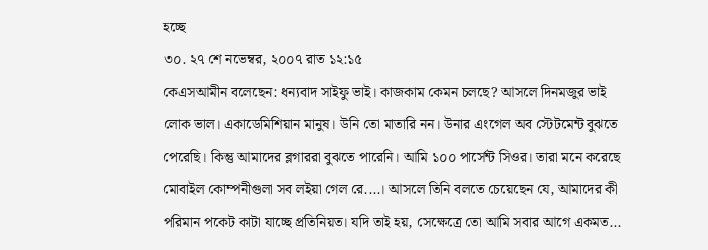হচ্ছে
৩০. ২৭ শে নভেম্বর, ২০০৭ রাত ১২:১৫
কেএসআমীন বলেছেন: ধন্যবাদ সাইফু ভাই। কাজকাম কেমন চলছে? আসলে দিনমজুর ভাই লোক ভাল। একাডেমিশিয়ান মানুষ। উনি তো মাতারি নন। উনার এংগেল অব স্টেটমেন্ট বুঝতে পেরেছি। কিন্তু আমাদের ব্লগাররা বুঝতে পারেনি। আমি ১০০ পার্সেন্ট সিওর। তারা মনে করেছে মোবাইল কোম্পনীগুলা সব লইয়া গেল রে....। আসলে তিনি বলতে চেয়েছেন যে, আমাদের কী পরিমান পকেট কাটা যাচ্ছে প্রতিনিয়ত। যদি তাই হয়, সেক্ষেত্রে তো আমি সবার আগে একমত...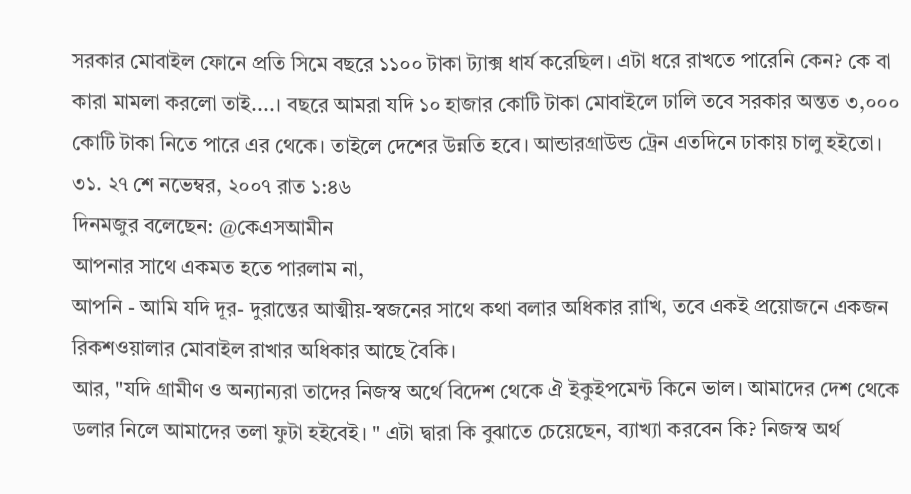সরকার মোবাইল ফোনে প্রতি সিমে বছরে ১১০০ টাকা ট্যাক্স ধার্য করেছিল। এটা ধরে রাখতে পারেনি কেন? কে বা কারা মামলা করলো তাই....। বছরে আমরা যদি ১০ হাজার কোটি টাকা মোবাইলে ঢালি তবে সরকার অন্তত ৩,০০০ কোটি টাকা নিতে পারে এর থেকে। তাইলে দেশের উন্নতি হবে। আন্ডারগ্রাউন্ড ট্রেন এতদিনে ঢাকায় চালু হইতো।
৩১. ২৭ শে নভেম্বর, ২০০৭ রাত ১:৪৬
দিনমজুর বলেছেন: @কেএসআমীন
আপনার সাথে একমত হতে পারলাম না,
আপনি - আমি যদি দূর- দুরান্তের আত্মীয়-স্বজনের সাথে কথা বলার অধিকার রাখি, তবে একই প্রয়োজনে একজন রিকশওয়ালার মোবাইল রাখার অধিকার আছে বৈকি।
আর, "যদি গ্রামীণ ও অন্যান্যরা তাদের নিজস্ব অর্থে বিদেশ থেকে ঐ ইকুইপমেন্ট কিনে ভাল। আমাদের দেশ থেকে ডলার নিলে আমাদের তলা ফুটা হইবেই। " এটা দ্বারা কি বুঝাতে চেয়েছেন, ব্যাখ্যা করবেন কি? নিজস্ব অর্থ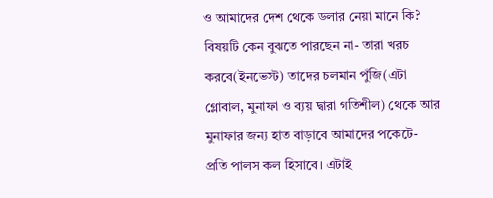ও আমাদের দেশ থেকে ডলার নেয়া মানে কি?
বিষয়টি কেন বুঝতে পারছেন না- তারা খরচ করবে(ইনভেস্ট) তাদের চলমান পুঁজি(এটা গ্লোবাল, মুনাফা ও ব্যয় দ্বারা গতিশীল) থেকে আর মুনাফার জন্য হাত বাড়াবে আমাদের পকেটে- প্রতি পালস কল হিসাবে। এটাই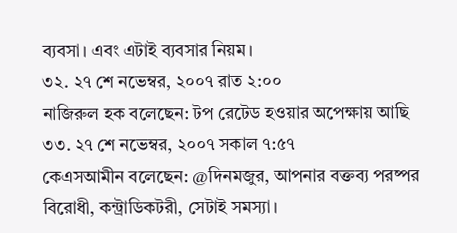ব্যবসা। এবং এটাই ব্যবসার নিয়ম।
৩২. ২৭ শে নভেম্বর, ২০০৭ রাত ২:০০
নাজিরুল হক বলেছেন: টপ রেটেড হওয়ার অপেক্ষায় আছি
৩৩. ২৭ শে নভেম্বর, ২০০৭ সকাল ৭:৫৭
কেএসআমীন বলেছেন: @দিনমজুর, আপনার বক্তব্য পরষ্পর বিরোধী, কন্ট্রাডিকটরী, সেটাই সমস্যা।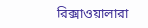রিক্সাওয়ালারা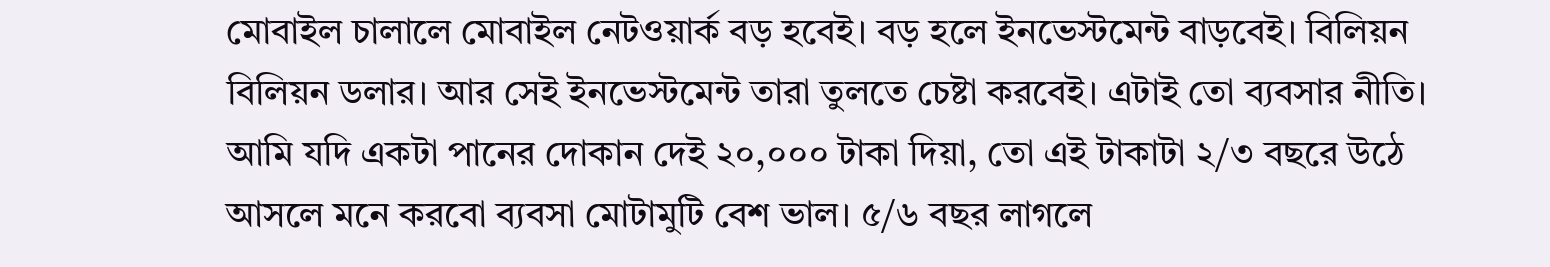মোবাইল চালালে মোবাইল নেটওয়ার্ক বড় হবেই। বড় হলে ইনভেস্টমেন্ট বাড়বেই। বিলিয়ন বিলিয়ন ডলার। আর সেই ইনভেস্টমেন্ট তারা তুলতে চেষ্টা করবেই। এটাই তো ব্যবসার নীতি। আমি যদি একটা পানের দোকান দেই ২০,০০০ টাকা দিয়া, তো এই টাকাটা ২/৩ বছরে উঠে আসলে মনে করবো ব্যবসা মোটামুটি বেশ ভাল। ৫/৬ বছর লাগলে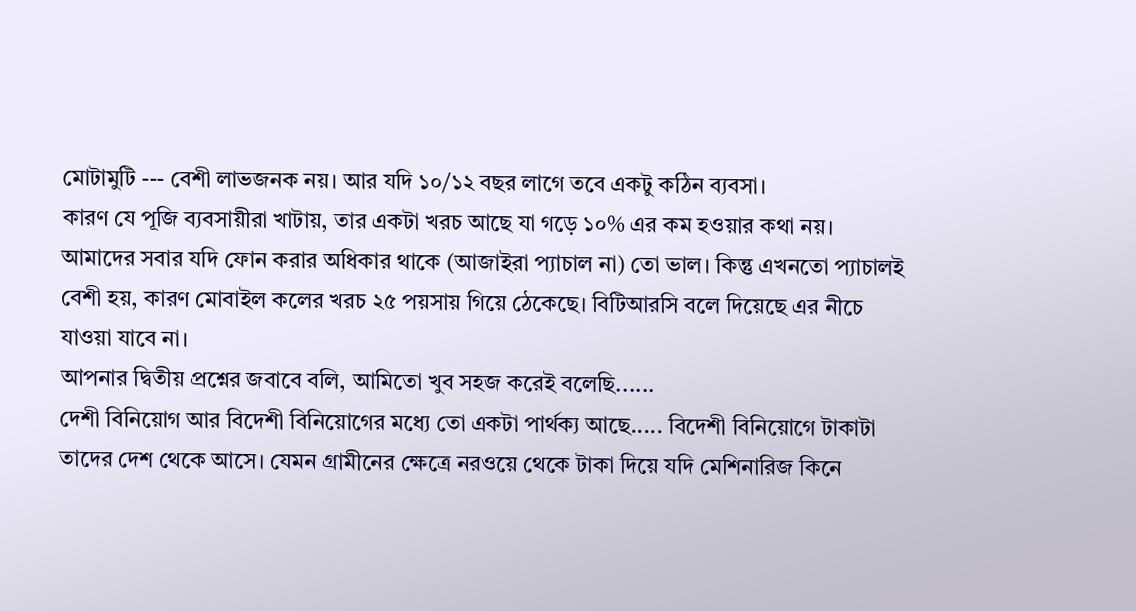মোটামুটি --- বেশী লাভজনক নয়। আর যদি ১০/১২ বছর লাগে তবে একটু কঠিন ব্যবসা।
কারণ যে পূজি ব্যবসায়ীরা খাটায়, তার একটা খরচ আছে যা গড়ে ১০% এর কম হওয়ার কথা নয়।
আমাদের সবার যদি ফোন করার অধিকার থাকে (আজাইরা প্যাচাল না) তো ভাল। কিন্তু এখনতো প্যাচালই বেশী হয়, কারণ মোবাইল কলের খরচ ২৫ পয়সায় গিয়ে ঠেকেছে। বিটিআরসি বলে দিয়েছে এর নীচে যাওয়া যাবে না।
আপনার দ্বিতীয় প্রশ্নের জবাবে বলি, আমিতো খুব সহজ করেই বলেছি......
দেশী বিনিয়োগ আর বিদেশী বিনিয়োগের মধ্যে তো একটা পার্থক্য আছে..... বিদেশী বিনিয়োগে টাকাটা তাদের দেশ থেকে আসে। যেমন গ্রামীনের ক্ষেত্রে নরওয়ে থেকে টাকা দিয়ে যদি মেশিনারিজ কিনে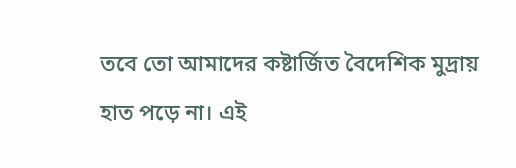তবে তো আমাদের কষ্টার্জিত বৈদেশিক মুদ্রায় হাত পড়ে না। এই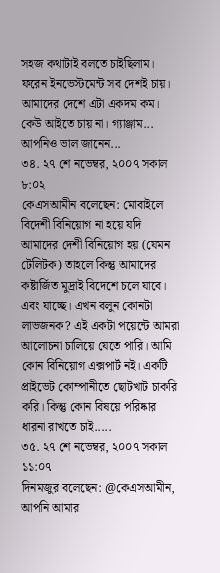সহজ কথাটাই বলতে চাইছিলাম। ফরেন ইনভেস্টমেন্ট সব দেশই চায়। আমাদের দেশে এটা একদম কম। কেউ আইতে চায় না। গ্যাঞ্জাম... আপনিও ভাল জানেন...
৩৪. ২৭ শে নভেম্বর, ২০০৭ সকাল ৮:০২
কেএসআমীন বলেছেন: মোবাইলে বিদেশী বিনিয়োগ না হয়ে যদি আমাদের দেশী বিনিয়োগ হয় (যেমন টেলিটক) তাহলে কিন্তু আমাদের কষ্টার্জিত মুদ্রাই বিদেশে চলে যাবে। এবং যাচ্ছে। এখন বলুন কোনটা লাভজনক? এই একটা পয়েন্টে আমরা আলোচনা চালিয়ে যেতে পারি। আমি কোন বিনিয়োগ এক্সপার্ট নই। একটি প্রাইভেট কোম্পানীতে ছোটখাট চাকরি করি। কিন্তু কোন বিষয়ে পরিষ্কার ধারনা রাখতে চাই.....
৩৫. ২৭ শে নভেম্বর, ২০০৭ সকাল ১১:০৭
দিনমজুর বলেছেন: @কেএসআমীন,
আপনি আমার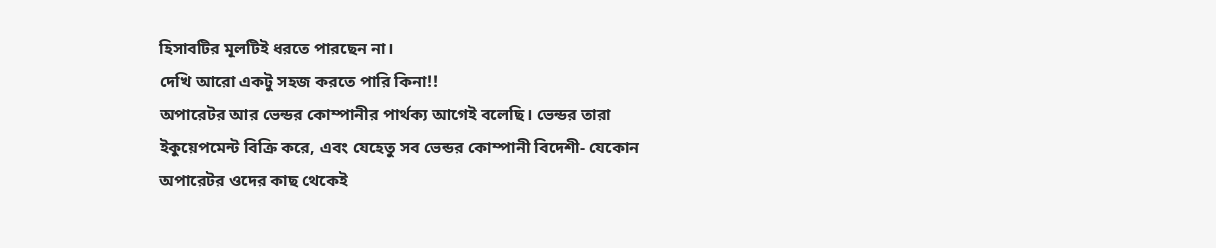হিসাবটির মূলটিই ধরতে পারছেন না।
দেখি আরো একটু সহজ করতে পারি কিনা!!
অপারেটর আর ভেন্ডর কোম্পানীর পার্থক্য আগেই বলেছি। ভেন্ডর তারা ইকুয়েপমেন্ট বিক্রি করে, এবং যেহেতু সব ভেন্ডর কোম্পানী বিদেশী- যেকোন অপারেটর ওদের কাছ থেকেই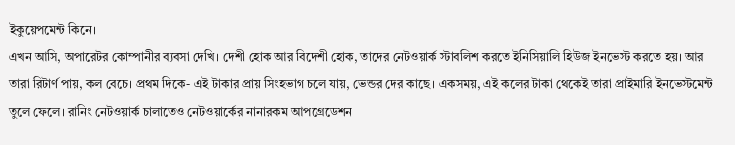ইকুয়েপমেন্ট কিনে।
এখন আসি, অপারেটর কোম্পানীর ব্যবসা দেখি। দেশী হোক আর বিদেশী হোক, তাদের নেটওয়ার্ক স্টাবলিশ করতে ইনিসিয়ালি হিউজ ইনভেস্ট করতে হয়। আর তারা রিটার্ণ পায়, কল বেচে। প্রথম দিকে- এই টাকার প্রায় সিংহভাগ চলে যায়, ভেন্ডর দের কাছে। একসময়, এই কলের টাকা থেকেই তারা প্রাইমারি ইনভেস্টমেন্ট তুলে ফেলে। রানিং নেটওয়ার্ক চালাতেও নেটওয়ার্কের নানারকম আপগ্রেডেশন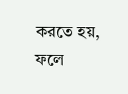করতে হয়, ফলে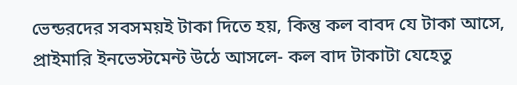ভেন্ডরদের সবসময়ই টাকা দিতে হয়, কিন্তু কল বাবদ যে টাকা আসে, প্রাইমারি ইনভেস্টমেন্ট উঠে আসলে- কল বাদ টাকাটা যেহেতু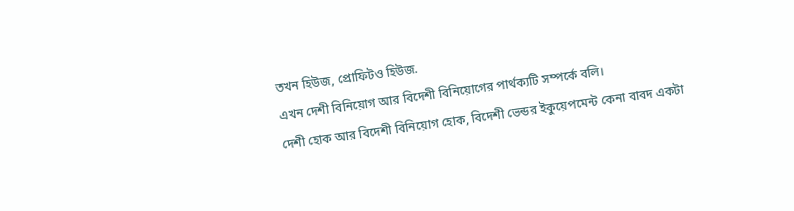তখন হিউজ, প্রোফিটও হিউজ.
এখন দেশী বিনিয়োগ আর বিদেশী বিনিয়োগের পার্থক্যটি সম্পর্কে বলি।
দেশী হোক আর বিদেশী বিনিয়োগ হোক, বিদেশী ভেন্ডর ইকুয়েপমেন্ট কেনা বাবদ একটা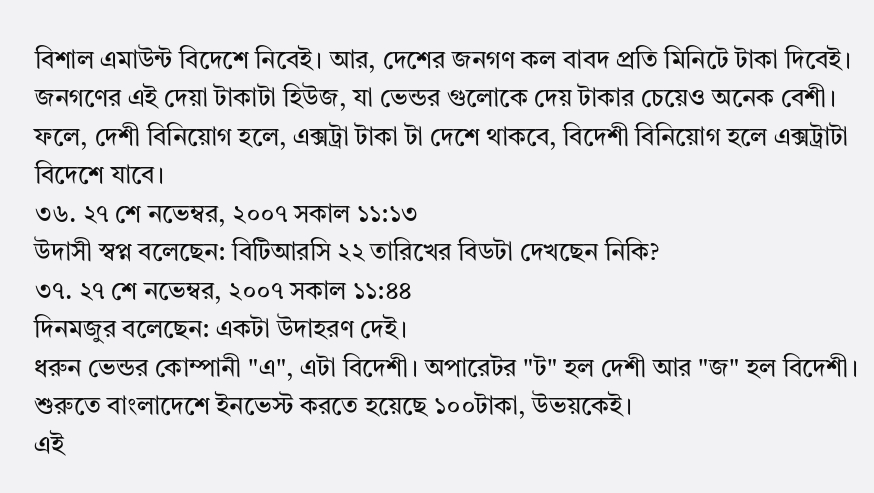বিশাল এমাউন্ট বিদেশে নিবেই। আর, দেশের জনগণ কল বাবদ প্রতি মিনিটে টাকা দিবেই। জনগণের এই দেয়া টাকাটা হিউজ, যা ভেন্ডর গুলোকে দেয় টাকার চেয়েও অনেক বেশী। ফলে, দেশী বিনিয়োগ হলে, এক্সট্রা টাকা টা দেশে থাকবে, বিদেশী বিনিয়োগ হলে এক্সট্রাটা বিদেশে যাবে।
৩৬. ২৭ শে নভেম্বর, ২০০৭ সকাল ১১:১৩
উদাসী স্বপ্ন বলেছেন: বিটিআরসি ২২ তারিখের বিডটা দেখছেন নিকি?
৩৭. ২৭ শে নভেম্বর, ২০০৭ সকাল ১১:৪৪
দিনমজুর বলেছেন: একটা উদাহরণ দেই।
ধরুন ভেন্ডর কোম্পানী "এ", এটা বিদেশী। অপারেটর "ট" হল দেশী আর "জ" হল বিদেশী।
শুরুতে বাংলাদেশে ইনভেস্ট করতে হয়েছে ১০০টাকা, উভয়কেই।
এই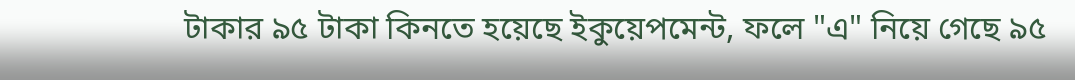টাকার ৯৫ টাকা কিনতে হয়েছে ইকুয়েপমেন্ট, ফলে "এ" নিয়ে গেছে ৯৫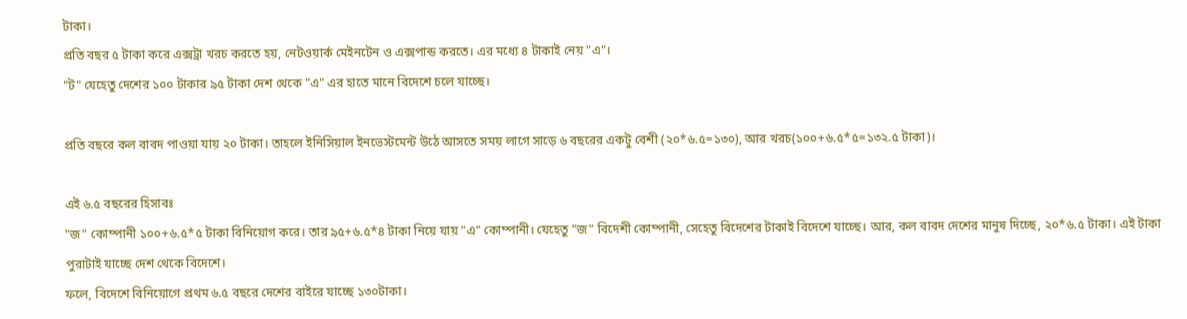টাকা।
প্রতি বছর ৫ টাকা করে এক্সট্রা খরচ করতে হয়, নেটওয়ার্ক মেইনটেন ও এক্সপান্ড করতে। এর মধ্যে ৪ টাকাই নেয় "এ"।
"ট" যেহেতু দেশের ১০০ টাকার ৯৫ টাকা দেশ থেকে "এ" এর হাতে মানে বিদেশে চলে যাচ্ছে।

প্রতি বছরে কল বাবদ পাওয়া যায় ২০ টাকা। তাহলে ইনিসিয়াল ইনভেস্টমেন্ট উঠে আসতে সময় লাগে সাড়ে ৬ বছরের একটু বেশী (২০*৬.৫=১৩০), আর খরচ(১০০+৬.৫*৫=১৩২.৫ টাকা)।

এই ৬.৫ বছরের হিসাবঃ
"জ" কোম্পানী ১০০+৬.৫*৫ টাকা বিনিয়োগ করে। তার ৯৫+৬.৫*৪ টাকা নিয়ে যায় "এ" কোম্পানী। যেহেতু "জ" বিদেশী কোম্পানী, সেহেতু বিদেশের টাকাই বিদেশে যাচ্ছে। আর, কল বাবদ দেশের মানুষ দিচ্ছে, ২০*৬.৫ টাকা। এই টাকা পুরাটাই যাচ্ছে দেশ থেকে বিদেশে।
ফলে, বিদেশে বিনিয়োগে প্রথম ৬.৫ বছরে দেশের বাইরে যাচ্ছে ১৩০টাকা।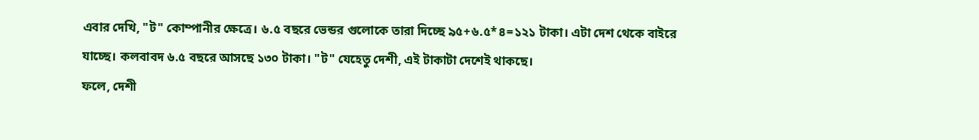এবার দেখি, "ট" কোম্পানীর ক্ষেত্রে। ৬.৫ বছরে ভেন্ডর গুলোকে তারা দিচ্ছে ৯৫+৬.৫*৪=১২১ টাকা। এটা দেশ থেকে বাইরে যাচ্ছে। কলবাবদ ৬.৫ বছরে আসছে ১৩০ টাকা। "ট" যেহেতু দেশী, এই টাকাটা দেশেই থাকছে।
ফলে, দেশী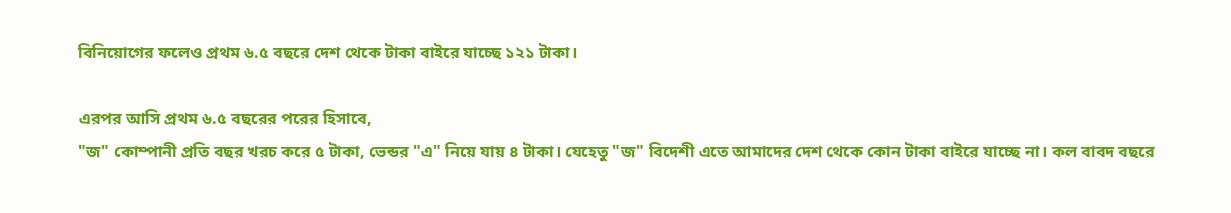বিনিয়োগের ফলেও প্রথম ৬.৫ বছরে দেশ থেকে টাকা বাইরে যাচ্ছে ১২১ টাকা।

এরপর আসি প্রথম ৬.৫ বছরের পরের হিসাবে,
"জ" কোম্পানী প্রতি বছর খরচ করে ৫ টাকা, ভেন্ডর "এ" নিয়ে যায় ৪ টাকা। যেহেতু "জ" বিদেশী এতে আমাদের দেশ থেকে কোন টাকা বাইরে যাচ্ছে না। কল বাবদ বছরে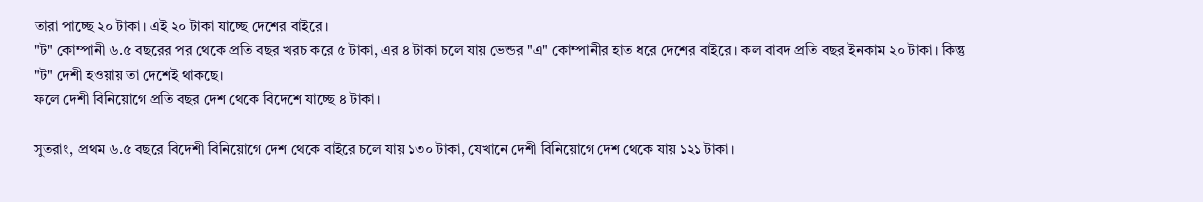তারা পাচ্ছে ২০ টাকা। এই ২০ টাকা যাচ্ছে দেশের বাইরে।
"ট" কোম্পানী ৬.৫ বছরের পর থেকে প্রতি বছর খরচ করে ৫ টাকা, এর ৪ টাকা চলে যায় ভেন্ডর "এ" কোম্পানীর হাত ধরে দেশের বাইরে। কল বাবদ প্রতি বছর ইনকাম ২০ টাকা। কিন্তু "ট" দেশী হওয়ায় তা দেশেই থাকছে।
ফলে দেশী বিনিয়োগে প্রতি বছর দেশ থেকে বিদেশে যাচ্ছে ৪ টাকা।

সুতরাং, প্রথম ৬.৫ বছরে বিদেশী বিনিয়োগে দেশ থেকে বাইরে চলে যায় ১৩০ টাকা, যেখানে দেশী বিনিয়োগে দেশ থেকে যায় ১২১ টাকা।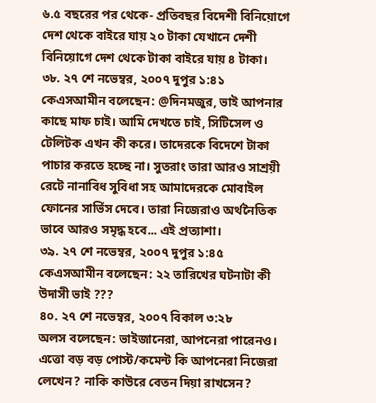৬.৫ বছরের পর থেকে- প্রতিবছর বিদেশী বিনিয়োগে দেশ থেকে বাইরে যায় ২০ টাকা যেখানে দেশী বিনিয়োগে দেশ থেকে টাকা বাইরে যায় ৪ টাকা।
৩৮. ২৭ শে নভেম্বর, ২০০৭ দুপুর ১:৪১
কেএসআমীন বলেছেন: @দিনমজুর, ভাই আপনার কাছে মাফ চাই। আমি দেখতে চাই, সিটিসেল ও টেলিটক এখন কী করে। তাদেরকে বিদেশে টাকা পাচার করতে হচ্ছে না। সুতরাং তারা আরও সাশ্রয়ী রেটে নানাবিধ সুবিধা সহ আমাদেরকে মোবাইল ফোনের সার্ভিস দেবে। তারা নিজেরাও অর্থনৈতিক ভাবে আরও সমৃদ্ধ হবে... এই প্রত্যাশা।
৩৯. ২৭ শে নভেম্বর, ২০০৭ দুপুর ১:৪৫
কেএসআমীন বলেছেন: ২২ তারিখের ঘটনাটা কী উদাসী ভাই ???
৪০. ২৭ শে নভেম্বর, ২০০৭ বিকাল ৩:২৮
অলস বলেছেন: ভাইজানেরা, আপনেরা পারেনও। এত্তো বড় বড় পোস্ট/কমেন্ট কি আপনেরা নিজেরা লেখেন? নাকি কাউরে বেতন দিয়া রাখসেন?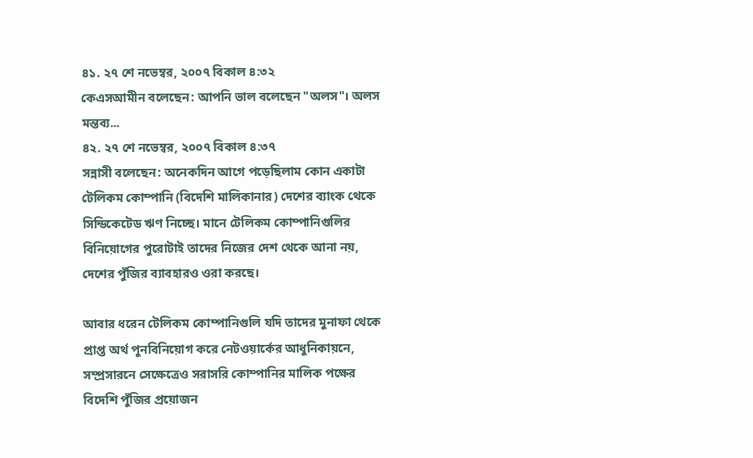৪১. ২৭ শে নভেম্বর, ২০০৭ বিকাল ৪:৩২
কেএসআমীন বলেছেন: আপনি ভাল বলেছেন "অলস"। অলস মন্তব্য...
৪২. ২৭ শে নভেম্বর, ২০০৭ বিকাল ৪:৩৭
সন্নাসী বলেছেন: অনেকদিন আগে পড়েছিলাম কোন একাটা টেলিকম কোম্পানি (বিদেশি মালিকানার) দেশের ব্যাংক থেকে সিন্ডিকেটেড ঋণ নিচ্ছে। মানে টেলিকম কোম্পানিগুলির বিনিয়োগের পুরোটাই তাদের নিজের দেশ থেকে আনা নয়, দেশের পুঁজির ব্যাবহারও ওরা করছে।

আবার ধরেন টেলিকম কোম্পানিগুলি যদি তাদের মুনাফা থেকে প্রাপ্ত অর্থ পুনবিনিয়োগ করে নেটওয়ার্কের আধুনিকায়নে, সম্প্রসারনে সেক্ষেত্রেও সরাসরি কোম্পানির মালিক পক্ষের বিদেশি পুঁজির প্রয়োজন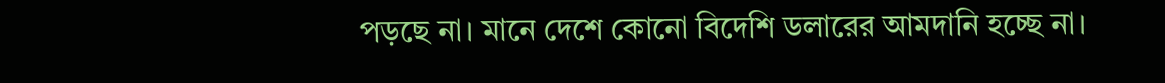পড়ছে না। মানে দেশে কোনো বিদেশি ডলারের আমদানি হচ্ছে না।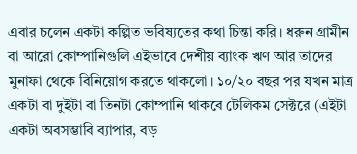এবার চলেন একটা কল্পিত ভবিষ্যতের কথা চিন্তা করি। ধরুন গ্রামীন বা আরো কোম্পানিগুলি এইভাবে দেশীয় ব্যাংক ঋণ আর তাদের মুনাফা থেকে বিনিয়োগ করতে থাকলো। ১০/২০ বছর পর যখন মাত্র একটা বা দুইটা বা তিনটা কোম্পানি থাকবে টেলিকম সেক্টরে (এইটা একটা অবসম্ভাবি ব্যাপার, বড়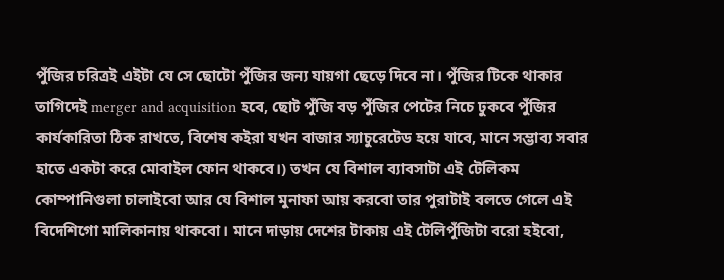পুঁজির চরিত্রই এইটা যে সে ছোটো পুঁজির জন্য যায়গা ছেড়ে দিবে না। পুঁজির টিকে থাকার তাগিদেই merger and acquisition হবে, ছোট পুঁজি বড় পুঁজির পেটের নিচে ঢুকবে পুঁজির কার্যকারিতা ঠিক রাখতে, বিশেষ কইরা যখন বাজার স্যাচুরেটেড হয়ে যাবে, মানে সম্ভাব্য সবার হাতে একটা করে মোবাইল ফোন থাকবে।) তখন যে বিশাল ব্যাবসাটা এই টেলিকম কোম্পানিগুলা চালাইবো আর যে বিশাল মুনাফা আয় করবো তার পুরাটাই বলতে গেলে এই বিদেশিগো মালিকানায় থাকবো। মানে দাড়ায় দেশের টাকায় এই টেলিপুঁজিটা বরো হইবো,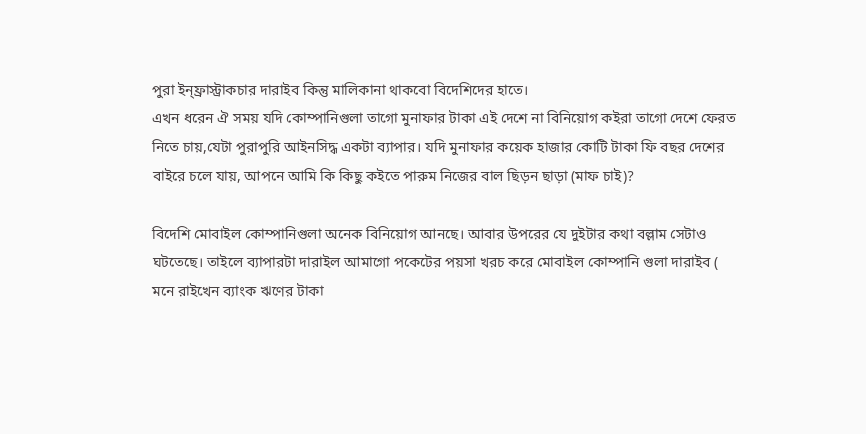পুরা ইন্ফ্রাস্ট্রাকচার দারাইব কিন্তু মালিকানা থাকবো বিদেশিদের হাতে।
এখন ধরেন ঐ সময় যদি কোম্পানিগুলা তাগো মুনাফার টাকা এই দেশে না বিনিয়োগ কইরা তাগো দেশে ফেরত নিতে চায়,যেটা পুরাপুরি আইনসিদ্ধ একটা ব্যাপার। যদি মুনাফার কয়েক হাজার কোটি টাকা ফি বছর দেশের বাইরে চলে যায়, আপনে আমি কি কিছু কইতে পারুম নিজের বাল ছিড়ন ছাড়া (মাফ চাই)?

বিদেশি মোবাইল কোম্পানিগুলা অনেক বিনিয়োগ আনছে। আবার উপরের যে দুইটার কথা বল্লাম সেটাও ঘটতেছে। তাইলে ব্যাপারটা দারাইল আমাগো পকেটের পয়সা খরচ করে মোবাইল কোম্পানি গুলা দারাইব ( মনে রাইখেন ব্যাংক ঋণের টাকা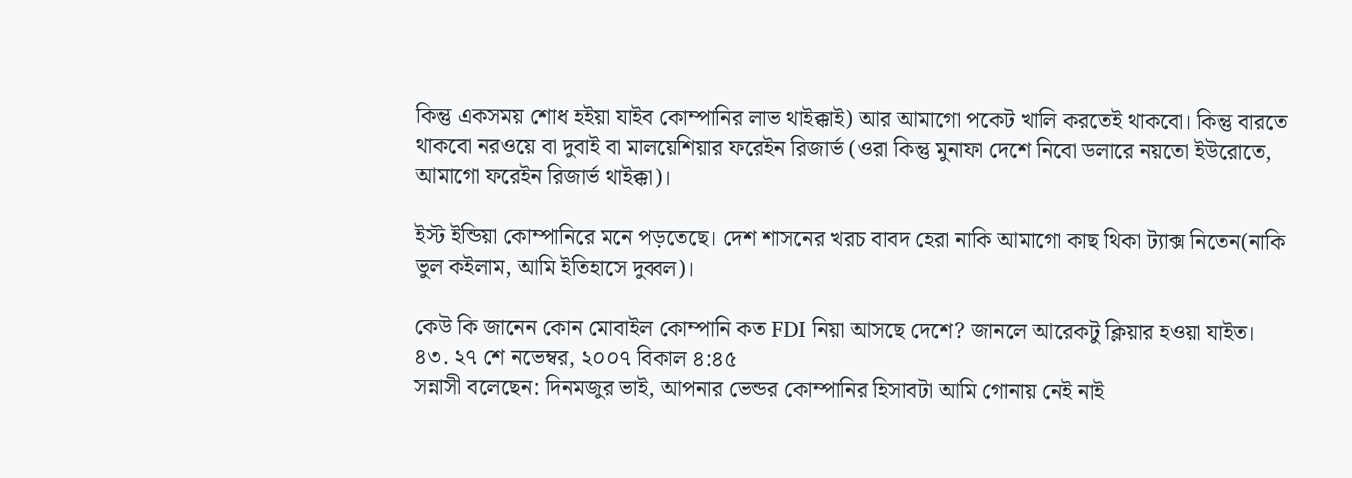কিন্তু একসময় শোধ হইয়া যাইব কোম্পানির লাভ থাইক্কাই) আর আমাগো পকেট খালি করতেই থাকবো। কিন্তু বারতে থাকবো নরওয়ে বা দুবাই বা মালয়েশিয়ার ফরেইন রিজার্ভ (ওরা কিন্তু মুনাফা দেশে নিবো ডলারে নয়তো ইউরোতে, আমাগো ফরেইন রিজার্ভ থাইক্কা)।

ইস্ট ইন্ডিয়া কোম্পানিরে মনে পড়তেছে। দেশ শাসনের খরচ বাবদ হেরা নাকি আমাগো কাছ থিকা ট্যাক্স নিতেন(নাকি ভুল কইলাম, আমি ইতিহাসে দুব্বল)।

কেউ কি জানেন কোন মোবাইল কোম্পানি কত FDI নিয়া আসছে দেশে? জানলে আরেকটু ক্লিয়ার হওয়া যাইত।
৪৩. ২৭ শে নভেম্বর, ২০০৭ বিকাল ৪:৪৫
সন্নাসী বলেছেন: দিনমজুর ভাই, আপনার ভেন্ডর কোম্পানির হিসাবটা আমি গোনায় নেই নাই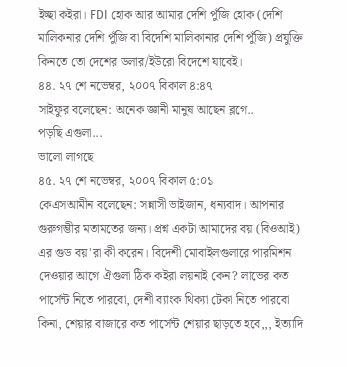ইচ্ছা কইরা। FDI হোক আর আমার দেশি পুঁজি হোক (দেশি মালিকনার দেশি পুঁজি বা বিদেশি মালিকানার দেশি পুঁজি) প্রযুক্তি কিনতে তো দেশের ডলার/ইউরো বিদেশে যাবেই।
৪৪. ২৭ শে নভেম্বর, ২০০৭ বিকাল ৪:৪৭
সাইফুর বলেছেন: অনেক জ্ঞানী মানুষ আছেন ব্লগে..
পড়ছি এগুলা...
ভালো লাগছে
৪৫. ২৭ শে নভেম্বর, ২০০৭ বিকাল ৫:০১
কেএসআমীন বলেছেন: সন্নাসী ভাইজান, ধন্যবাদ। আপনার গুরুগম্ভীর মতামতের জন্য। প্রশ্ন একটা আমাদের বয় (বিওআই) এর গুড বয়'রা কী করেন। বিদেশী মোবাইলগুলারে পারমিশন দেওয়ার আগে ঐগুলা ঠিক কইরা লয়নাই কেন? লাভের কত পার্সেন্ট নিতে পারবো, দেশী ব্যাংক থিক্যা টেকা নিতে পারবো কিনা, শেয়ার বাজারে কত পার্সেন্ট শেয়ার ছাড়তে হবে,,, ইত্যাদি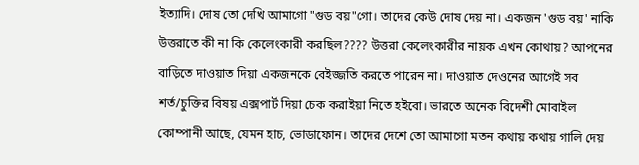ইত্যাদি। দোষ তো দেখি আমাগো "গুড বয়"গো। তাদের কেউ দোষ দেয় না। একজন 'গুড বয়' নাকি উত্তরাতে কী না কি কেলেংকারী করছিল???? উত্তরা কেলেংকারীর নায়ক এখন কোথায়? আপনের বাড়িতে দাওয়াত দিয়া একজনকে বেইজ্জতি করতে পারেন না। দাওয়াত দেওনের আগেই সব শর্ত/চুক্তির বিষয় এক্সপার্ট দিয়া চেক করাইয়া নিতে হইবো। ভারতে অনেক বিদেশী মোবাইল কোম্পানী আছে, যেমন হাচ, ভোডাফোন। তাদের দেশে তো আমাগো মতন কথায় কথায় গালি দেয়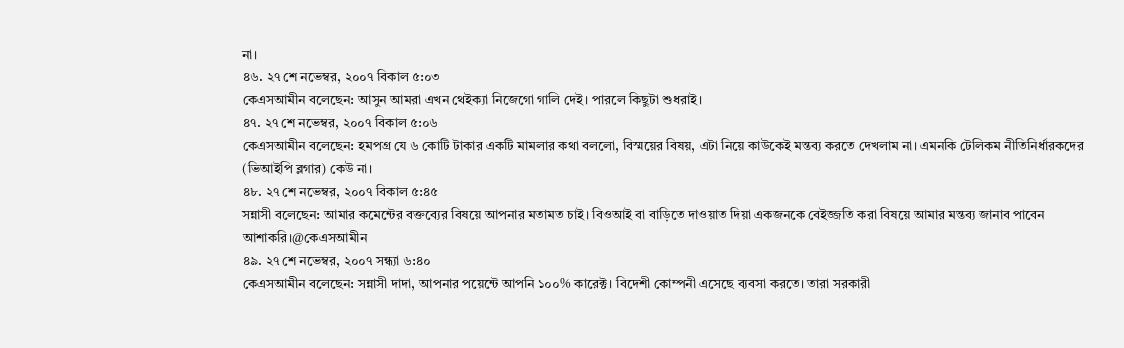না।
৪৬. ২৭ শে নভেম্বর, ২০০৭ বিকাল ৫:০৩
কেএসআমীন বলেছেন: আসুন আমরা এখন থেইক্যা নিজেগো গালি দেই। পারলে কিছুটা শুধরাই।
৪৭. ২৭ শে নভেম্বর, ২০০৭ বিকাল ৫:০৬
কেএসআমীন বলেছেন: হমপগ্র যে ৬ কোটি টাকার একটি মামলার কথা বললো, বিস্ময়ের বিষয়, এটা নিয়ে কাউকেই মন্তব্য করতে দেখলাম না। এমনকি টেলিকম নীতিনির্ধারকদের (ভিআইপি ব্লগার) কেউ না।
৪৮. ২৭ শে নভেম্বর, ২০০৭ বিকাল ৫:৪৫
সন্নাসী বলেছেন: আমার কমেন্টের বক্তব্যের বিষয়ে আপনার মতামত চাই। বিওআই বা বাড়িতে দাওয়াত দিয়া একজনকে বেইজ্জতি করা বিষয়ে আমার মন্তব্য জানাব পাবেন আশাকরি।@কেএসআমীন
৪৯. ২৭ শে নভেম্বর, ২০০৭ সন্ধ্যা ৬:৪০
কেএসআমীন বলেছেন: সন্নাসী দাদা, আপনার পয়েন্টে আপনি ১০০% কারেক্ট। বিদেশী কোম্পনী এসেছে ব্যবসা করতে। তারা সরকারী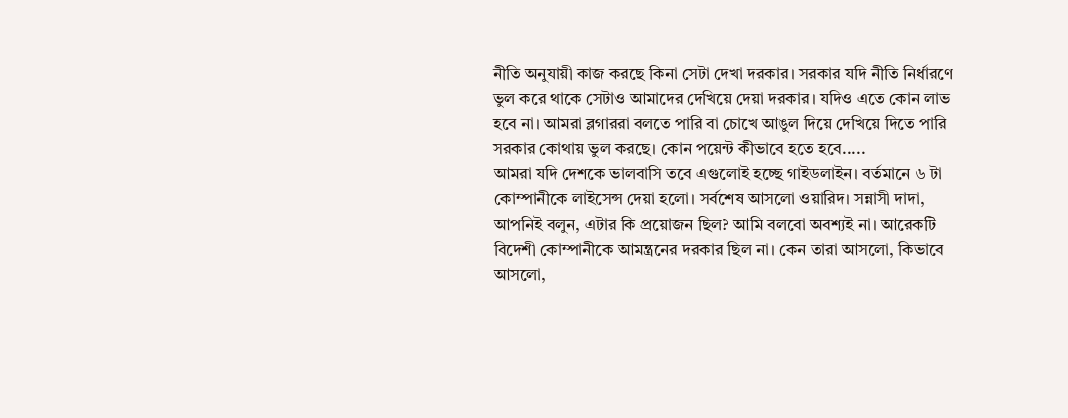নীতি অনুযায়ী কাজ করছে কিনা সেটা দেখা দরকার। সরকার যদি নীতি নির্ধারণে ভুল করে থাকে সেটাও আমাদের দেখিয়ে দেয়া দরকার। যদিও এতে কোন লাভ হবে না। আমরা ব্লগাররা বলতে পারি বা চোখে আঙুল দিয়ে দেখিয়ে দিতে পারি সরকার কোথায় ভুল করছে। কোন পয়েন্ট কীভাবে হতে হবে.....
আমরা যদি দেশকে ভালবাসি তবে এগুলোই হচ্ছে গাইডলাইন। বর্তমানে ৬ টা কোম্পানীকে লাইসেন্স দেয়া হলো। সর্বশেষ আসলো ওয়ারিদ। সন্নাসী দাদা, আপনিই বলুন, এটার কি প্রয়োজন ছিল? আমি বলবো অবশ্যই না। আরেকটি বিদেশী কোম্পানীকে আমন্ত্রনের দরকার ছিল না। কেন তারা আসলো, কিভাবে আসলো,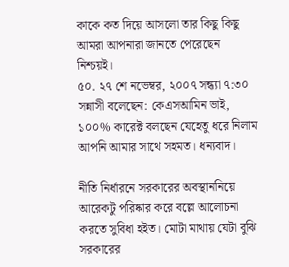কাকে কত দিয়ে আসলো তার কিছু কিছু আমরা আপনারা জানতে পেরেছেন নিশ্চয়ই।
৫০. ২৭ শে নভেম্বর, ২০০৭ সন্ধ্যা ৭:৩০
সন্নাসী বলেছেন: কেএসআমিন ভাই, ১০০% কারেক্ট বলছেন যেহেতু ধরে নিলাম আপনি আমার সাথে সহমত। ধন্যবাদ।

নীতি নির্ধারনে সরকারের অবস্থাননিয়ে আরেকটু পরিষ্কার করে বল্লে আলোচনা করতে সুবিধা হইত। মোটা মাথায় যেটা বুঝি সরকারের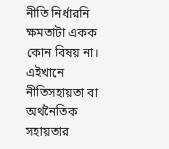নীতি নির্ধারনি ক্ষমতাটা একক কোন বিষয় না। এইখানে নীতিসহায়তা বা অর্থনৈতিক সহায়তার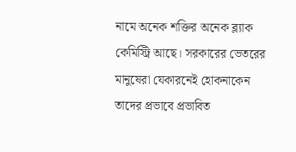নামে অনেক শক্তির অনেক ব্ল্যাক কেমিস্ট্রি আছে। সরকারের ভেতরের মানুষেরা যেকারনেই হোকনাকেন তাদের প্রভাবে প্রভাবিত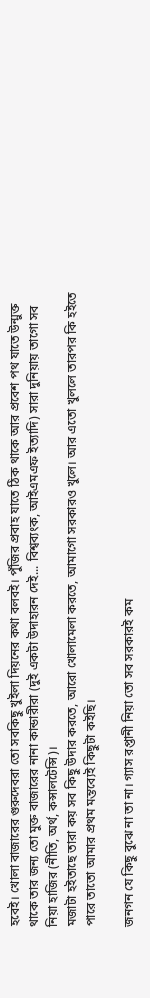হবেই। খোলা বাজারের গুরুদেবরা তো সবকিছু খুইলা দিয়নের কথা বলবই। পুঁজির প্রবাহ যাতে ঠিক থাকে আর প্রবেশ পথ যাতে উন্মুক্ত থাকে তার জন্য তো মুক্ত বাজারের নানা কান্ডারীরা (দুই একটা উদাহারন দেই... বিশ্বব্যংক, আইএমএফ ইত্যাদি) সারা দুনিয়ায় তাগো সব নিয়া হাজির (নীতি, অর্থ, কন্সালটেন্সি)।
মজাটা হইতাছে তারা কয় সব কিছু উদার করতে, আরো খোলামেলা করতে, আমাগো সরকারও খুলে। আর এতো খুললে তারপর কি হইতে পারে তাতো আমার প্রথম মন্তব্যেই কিছুটা কইছি।

জনগন যে কিছু বুঝে না তা না। গ্যাস রপ্তানী নিয়া তো সব সরকারই কম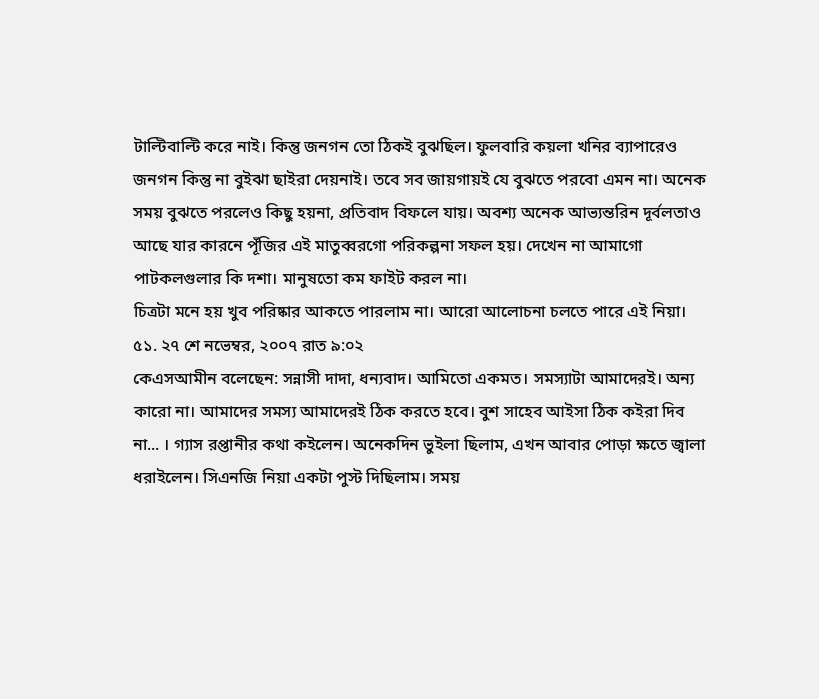টাল্টিবাল্টি করে নাই। কিন্তু জনগন তো ঠিকই বুঝছিল। ফুলবারি কয়লা খনির ব্যাপারেও জনগন কিন্তু না বুইঝা ছাইরা দেয়নাই। তবে সব জায়গায়ই যে বুঝতে পরবো এমন না। অনেক সময় বুঝতে পরলেও কিছু হয়না, প্রতিবাদ বিফলে যায়। অবশ্য অনেক আভ্যন্তরিন দূর্বলতাও আছে যার কারনে পূঁজির এই মাতুব্বরগো পরিকল্পনা সফল হয়। দেখেন না আমাগো পাটকলগুলার কি দশা। মানুষতো কম ফাইট করল না।
চিত্রটা মনে হয় খুব পরিষ্কার আকতে পারলাম না। আরো আলোচনা চলতে পারে এই নিয়া।
৫১. ২৭ শে নভেম্বর, ২০০৭ রাত ৯:০২
কেএসআমীন বলেছেন: সন্নাসী দাদা, ধন্যবাদ। আমিতো একমত। সমস্যাটা আমাদেরই। অন্য কারো না। আমাদের সমস্য আমাদেরই ঠিক করতে হবে। বুশ সাহেব আইসা ঠিক কইরা দিব না... । গ্যাস রপ্তানীর কথা কইলেন। অনেকদিন ভুইলা ছিলাম, এখন আবার পোড়া ক্ষতে জ্বালা ধরাইলেন। সিএনজি নিয়া একটা পুস্ট দিছিলাম। সময়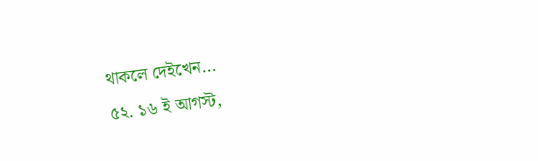থাকলে দেইখেন...
৫২. ১৬ ই আগস্ট,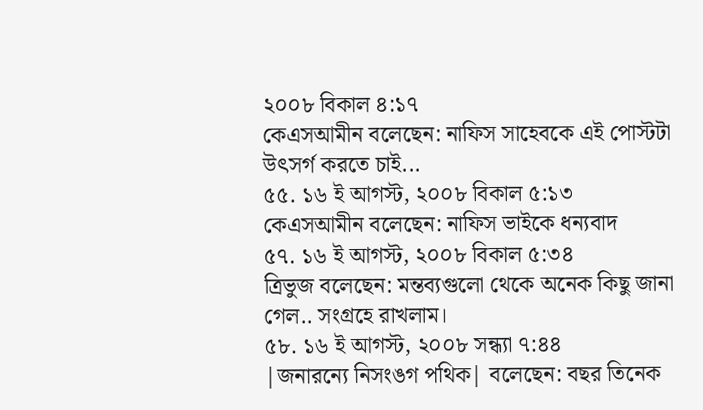২০০৮ বিকাল ৪:১৭
কেএসআমীন বলেছেন: নাফিস সাহেবকে এই পোস্টটা উৎসর্গ করতে চাই...
৫৫. ১৬ ই আগস্ট, ২০০৮ বিকাল ৫:১৩
কেএসআমীন বলেছেন: নাফিস ভাইকে ধন্যবাদ
৫৭. ১৬ ই আগস্ট, ২০০৮ বিকাল ৫:৩৪
ত্রিভুজ বলেছেন: মন্তব্যগুলো থেকে অনেক কিছু জানা গেল.. সংগ্রহে রাখলাম।
৫৮. ১৬ ই আগস্ট, ২০০৮ সন্ধ্যা ৭:৪৪
|জনারন্যে নিসংঙগ পথিক| বলেছেন: বছর তিনেক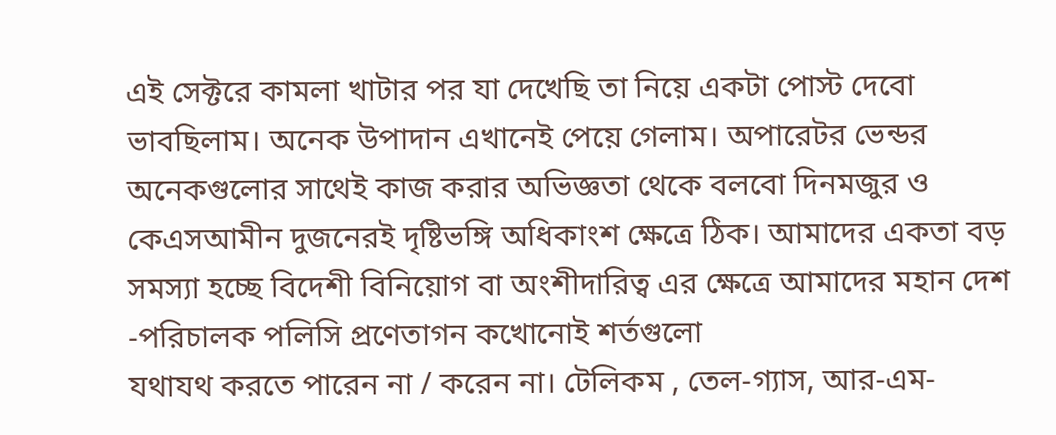এই সেক্টরে কামলা খাটার পর যা দেখেছি তা নিয়ে একটা পোস্ট দেবো ভাবছিলাম। অনেক উপাদান এখানেই পেয়ে গেলাম। অপারেটর ভেন্ডর অনেকগুলোর সাথেই কাজ করার অভিজ্ঞতা থেকে বলবো দিনমজুর ও কেএসআমীন দুজনেরই দৃষ্টিভঙ্গি অধিকাংশ ক্ষেত্রে ঠিক। আমাদের একতা বড় সমস্যা হচ্ছে বিদেশী বিনিয়োগ বা অংশীদারিত্ব এর ক্ষেত্রে আমাদের মহান দেশ -পরিচালক পলিসি প্রণেতাগন কখোনোই শর্তগুলো
যথাযথ করতে পারেন না / করেন না। টেলিকম , তেল-গ্যাস, আর-এম-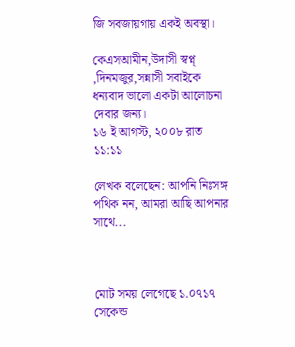জি সবজায়গায় একই অবস্থা।

কেএসআমীন,উদাসী স্বপ্ন্‌ ,দিনমজুর,সন্নাসী সবাইকে ধন্যবাদ ভালো একটা আলোচনা দেবার জন্য।
১৬ ই আগস্ট, ২০০৮ রাত ১১:১১

লেখক বলেছেন: আপনি নিঃসঙ্গ পথিক নন, আমরা আছি আপনার সাথে...



মোট সময় লেগেছে ১.০৭১৭ সেকেন্ড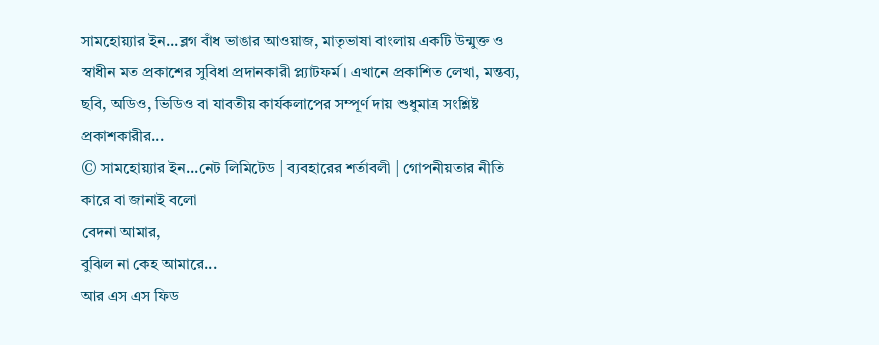সামহোয়‍্যার ইন...ব্লগ বাঁধ ভাঙার আওয়াজ, মাতৃভাষা বাংলায় একটি উন্মুক্ত ও স্বাধীন মত প্রকাশের সুবিধা প্রদানকারী প্ল্যাটফর্ম। এখানে প্রকাশিত লেখা, মন্তব‍্য, ছবি, অডিও, ভিডিও বা যাবতীয় কার্যকলাপের সম্পূর্ণ দায় শুধুমাত্র সংশ্লিষ্ট প্রকাশকারীর...
© সামহোয়্যার ইন...নেট লিমিটেড | ব্যবহারের শর্তাবলী | গোপনীয়তার নীতি
কারে বা জানাই বলো
বেদনা আমার,
বুঝিল না কেহ আমারে...
আর এস এস ফিড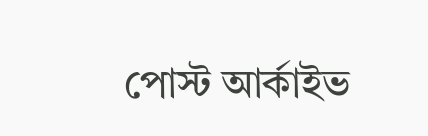পোস্ট আর্কাইভ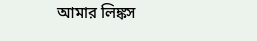আমার লিঙ্কস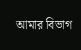আমার বিভাগ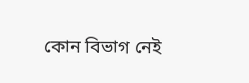কোন বিভাগ নেই